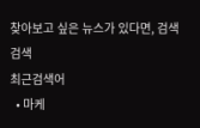찾아보고 싶은 뉴스가 있다면, 검색
검색
최근검색어
  • 마케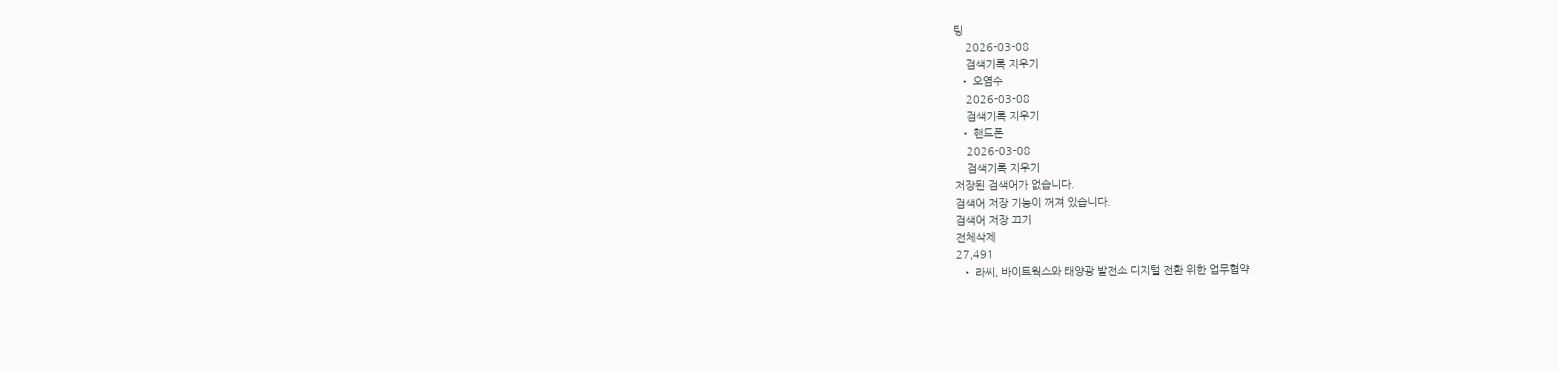팅
    2026-03-08
    검색기록 지우기
  • 오염수
    2026-03-08
    검색기록 지우기
  • 핸드폰
    2026-03-08
    검색기록 지우기
저장된 검색어가 없습니다.
검색어 저장 기능이 꺼져 있습니다.
검색어 저장 끄기
전체삭제
27,491
  • 라씨, 바이트웍스와 태양광 발전소 디지털 전환 위한 업무협약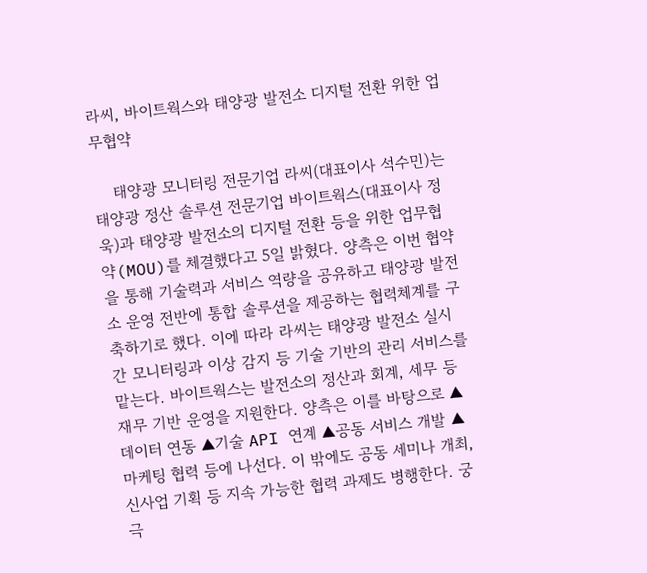라씨, 바이트웍스와 태양광 발전소 디지털 전환 위한 업무협약

    태양광 모니터링 전문기업 라씨(대표이사 석수민)는 태양광 정산 솔루션 전문기업 바이트웍스(대표이사 정욱)과 태양광 발전소의 디지털 전환 등을 위한 업무협약(MOU)를 체결했다고 5일 밝혔다. 양측은 이번 협약을 통해 기술력과 서비스 역량을 공유하고 태양광 발전소 운영 전반에 통합 솔루션을 제공하는 협력체계를 구축하기로 했다. 이에 따라 라씨는 태양광 발전소 실시간 모니터링과 이상 감지 등 기술 기반의 관리 서비스를 맡는다. 바이트웍스는 발전소의 정산과 회계, 세무 등 재무 기반 운영을 지원한다. 양측은 이를 바탕으로 ▲데이터 연동 ▲기술 API 연계 ▲공동 서비스 개발 ▲마케팅 협력 등에 나선다. 이 밖에도 공동 세미나 개최, 신사업 기획 등 지속 가능한 협력 과제도 병행한다. 궁극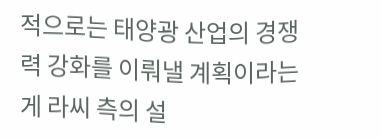적으로는 태양광 산업의 경쟁력 강화를 이뤄낼 계획이라는 게 라씨 측의 설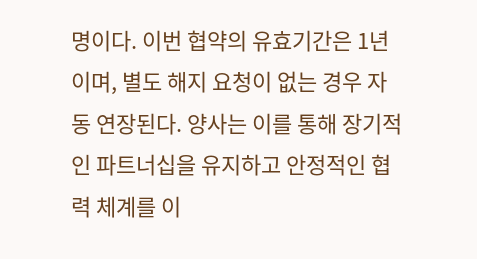명이다. 이번 협약의 유효기간은 1년이며, 별도 해지 요청이 없는 경우 자동 연장된다. 양사는 이를 통해 장기적인 파트너십을 유지하고 안정적인 협력 체계를 이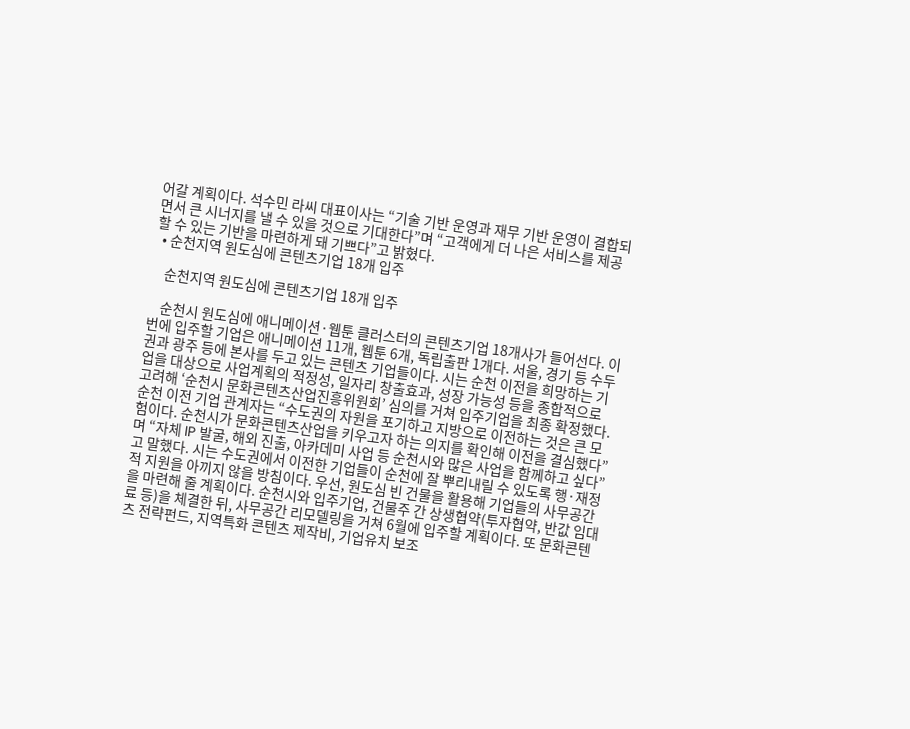어갈 계획이다. 석수민 라씨 대표이사는 “기술 기반 운영과 재무 기반 운영이 결합되면서 큰 시너지를 낼 수 있을 것으로 기대한다”며 “고객에게 더 나은 서비스를 제공할 수 있는 기반을 마련하게 돼 기쁘다”고 밝혔다.
  • 순천지역 원도심에 콘텐츠기업 18개 입주

    순천지역 원도심에 콘텐츠기업 18개 입주

    순천시 원도심에 애니메이션·웹툰 클러스터의 콘텐츠기업 18개사가 들어선다. 이번에 입주할 기업은 애니메이션 11개, 웹툰 6개, 독립출판 1개다. 서울, 경기 등 수두권과 광주 등에 본사를 두고 있는 콘텐츠 기업들이다. 시는 순천 이전을 희망하는 기업을 대상으로 사업계획의 적정성, 일자리 창출효과, 성장 가능성 등을 종합적으로 고려해 ‘순천시 문화콘텐츠산업진흥위원회’ 심의를 거쳐 입주기업을 최종 확정했다. 순천 이전 기업 관계자는 “수도권의 자원을 포기하고 지방으로 이전하는 것은 큰 모험이다. 순천시가 문화콘텐츠산업을 키우고자 하는 의지를 확인해 이전을 결심했다”며 “자체 IP 발굴, 해외 진출, 아카데미 사업 등 순천시와 많은 사업을 함께하고 싶다”고 말했다. 시는 수도권에서 이전한 기업들이 순천에 잘 뿌리내릴 수 있도록 행·재정적 지원을 아끼지 않을 방침이다. 우선, 원도심 빈 건물을 활용해 기업들의 사무공간을 마련해 줄 계획이다. 순천시와 입주기업, 건물주 간 상생협약(투자협약, 반값 임대료 등)을 체결한 뒤, 사무공간 리모델링을 거쳐 6월에 입주할 계획이다. 또 문화콘텐츠 전략펀드, 지역특화 콘텐츠 제작비, 기업유치 보조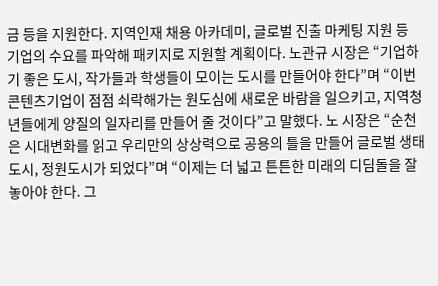금 등을 지원한다. 지역인재 채용 아카데미, 글로벌 진출 마케팅 지원 등 기업의 수요를 파악해 패키지로 지원할 계획이다. 노관규 시장은 “기업하기 좋은 도시, 작가들과 학생들이 모이는 도시를 만들어야 한다”며 “이번 콘텐츠기업이 점점 쇠락해가는 원도심에 새로운 바람을 일으키고, 지역청년들에게 양질의 일자리를 만들어 줄 것이다”고 말했다. 노 시장은 “순천은 시대변화를 읽고 우리만의 상상력으로 공용의 틀을 만들어 글로벌 생태도시, 정원도시가 되었다”며 “이제는 더 넓고 튼튼한 미래의 디딤돌을 잘 놓아야 한다. 그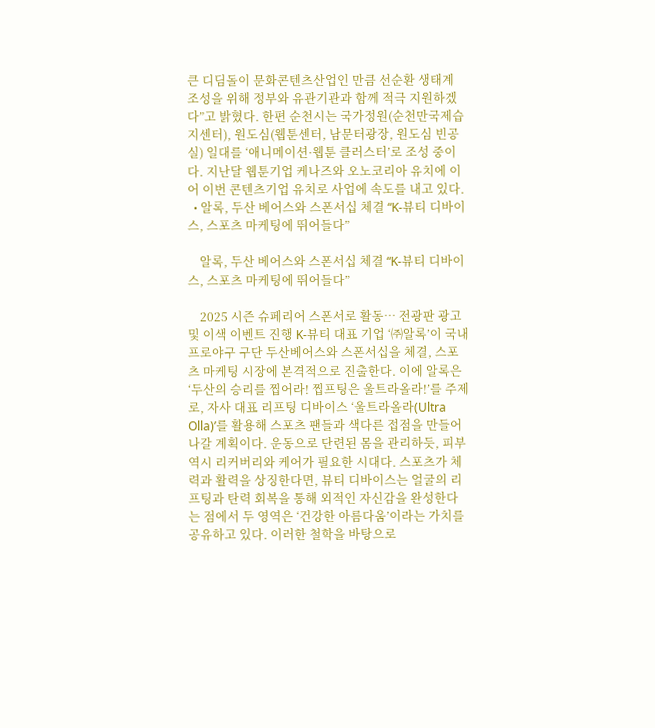큰 디딤돌이 문화콘텐츠산업인 만큼 선순환 생태계 조성을 위해 정부와 유관기관과 함께 적극 지원하겠다”고 밝혔다. 한편 순천시는 국가정원(순천만국제습지센터), 원도심(웹툰센터, 남문터광장, 원도심 빈공실) 일대를 ‘애니메이션·웹툰 클러스터’로 조성 중이다. 지난달 웹툰기업 케나즈와 오노코리아 유치에 이어 이번 콘텐츠기업 유치로 사업에 속도를 내고 있다.
  • 알록, 두산 베어스와 스폰서십 체결 “K-뷰티 디바이스, 스포츠 마케팅에 뛰어들다”

    알록, 두산 베어스와 스폰서십 체결 “K-뷰티 디바이스, 스포츠 마케팅에 뛰어들다”

    2025 시즌 슈페리어 스폰서로 활동… 전광판 광고 및 이색 이벤트 진행 K-뷰티 대표 기업 ‘㈜알록’이 국내 프로야구 구단 두산베어스와 스폰서십을 체결, 스포츠 마케팅 시장에 본격적으로 진출한다. 이에 알록은 ‘두산의 승리를 찝어라! 찝프팅은 울트라올라!’를 주제로, 자사 대표 리프팅 디바이스 ‘울트라올라(Ultra Olla)’를 활용해 스포츠 팬들과 색다른 접점을 만들어 나갈 계획이다. 운동으로 단련된 몸을 관리하듯, 피부 역시 리커버리와 케어가 필요한 시대다. 스포츠가 체력과 활력을 상징한다면, 뷰티 디바이스는 얼굴의 리프팅과 탄력 회복을 통해 외적인 자신감을 완성한다는 점에서 두 영역은 ‘건강한 아름다움’이라는 가치를 공유하고 있다. 이러한 철학을 바탕으로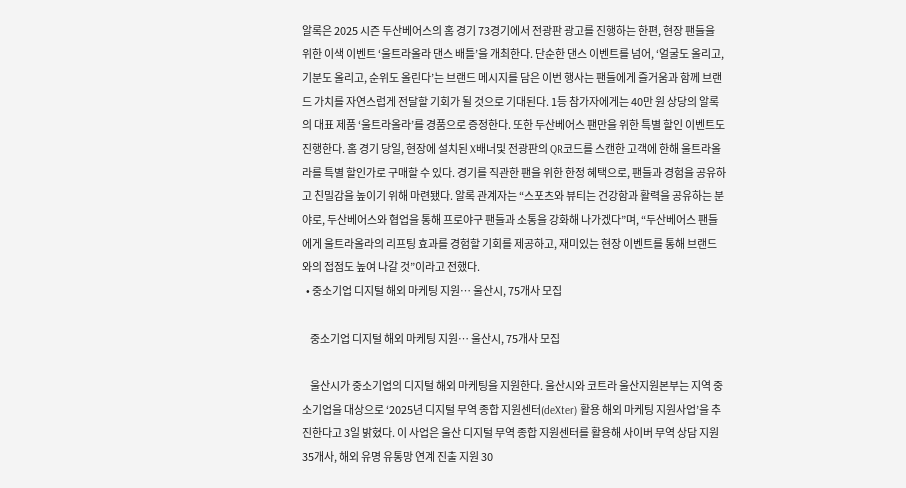알록은 2025 시즌 두산베어스의 홈 경기 73경기에서 전광판 광고를 진행하는 한편, 현장 팬들을 위한 이색 이벤트 ‘울트라올라 댄스 배틀’을 개최한다. 단순한 댄스 이벤트를 넘어, ‘얼굴도 올리고, 기분도 올리고, 순위도 올린다’는 브랜드 메시지를 담은 이번 행사는 팬들에게 즐거움과 함께 브랜드 가치를 자연스럽게 전달할 기회가 될 것으로 기대된다. 1등 참가자에게는 40만 원 상당의 알록의 대표 제품 ‘울트라올라’를 경품으로 증정한다. 또한 두산베어스 팬만을 위한 특별 할인 이벤트도 진행한다. 홈 경기 당일, 현장에 설치된 X배너및 전광판의 QR코드를 스캔한 고객에 한해 울트라올라를 특별 할인가로 구매할 수 있다. 경기를 직관한 팬을 위한 한정 혜택으로, 팬들과 경험을 공유하고 친밀감을 높이기 위해 마련됐다. 알록 관계자는 “스포츠와 뷰티는 건강함과 활력을 공유하는 분야로, 두산베어스와 협업을 통해 프로야구 팬들과 소통을 강화해 나가겠다”며, “두산베어스 팬들에게 울트라올라의 리프팅 효과를 경험할 기회를 제공하고, 재미있는 현장 이벤트를 통해 브랜드와의 접점도 높여 나갈 것”이라고 전했다.
  • 중소기업 디지털 해외 마케팅 지원… 울산시, 75개사 모집

    중소기업 디지털 해외 마케팅 지원… 울산시, 75개사 모집

    울산시가 중소기업의 디지털 해외 마케팅을 지원한다. 울산시와 코트라 울산지원본부는 지역 중소기업을 대상으로 ‘2025년 디지털 무역 종합 지원센터(deXter) 활용 해외 마케팅 지원사업’을 추진한다고 3일 밝혔다. 이 사업은 울산 디지털 무역 종합 지원센터를 활용해 사이버 무역 상담 지원 35개사, 해외 유명 유통망 연계 진출 지원 30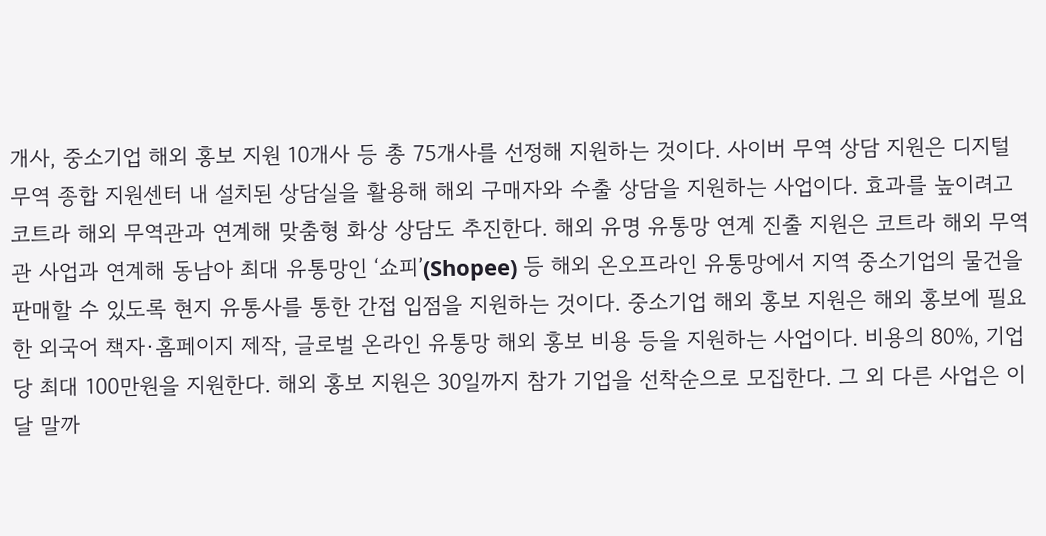개사, 중소기업 해외 홍보 지원 10개사 등 총 75개사를 선정해 지원하는 것이다. 사이버 무역 상담 지원은 디지털 무역 종합 지원센터 내 설치된 상담실을 활용해 해외 구매자와 수출 상담을 지원하는 사업이다. 효과를 높이려고 코트라 해외 무역관과 연계해 맞춤형 화상 상담도 추진한다. 해외 유명 유통망 연계 진출 지원은 코트라 해외 무역관 사업과 연계해 동남아 최대 유통망인 ‘쇼피’(Shopee) 등 해외 온오프라인 유통망에서 지역 중소기업의 물건을 판매할 수 있도록 현지 유통사를 통한 간접 입점을 지원하는 것이다. 중소기업 해외 홍보 지원은 해외 홍보에 필요한 외국어 책자·홈페이지 제작, 글로벌 온라인 유통망 해외 홍보 비용 등을 지원하는 사업이다. 비용의 80%, 기업당 최대 100만원을 지원한다. 해외 홍보 지원은 30일까지 참가 기업을 선착순으로 모집한다. 그 외 다른 사업은 이달 말까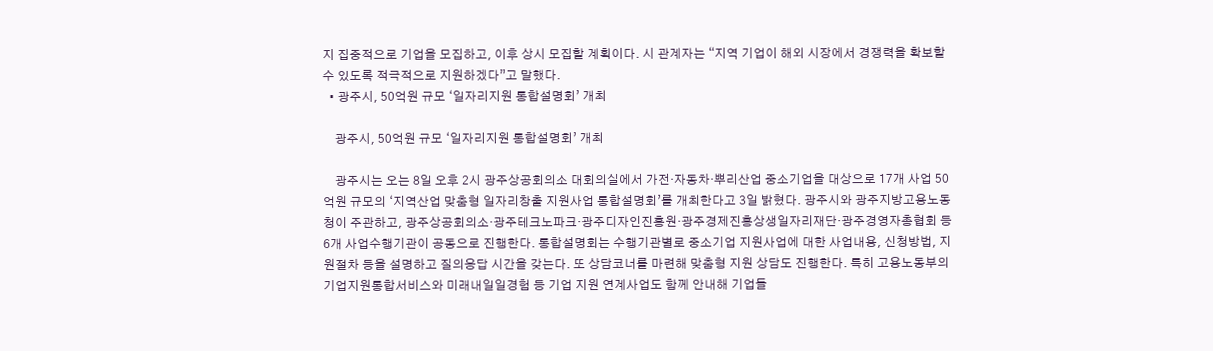지 집중적으로 기업을 모집하고, 이후 상시 모집할 계획이다. 시 관계자는 “지역 기업이 해외 시장에서 경쟁력을 확보할 수 있도록 적극적으로 지원하겠다”고 말했다.
  • 광주시, 50억원 규모 ‘일자리지원 통합설명회’ 개최

    광주시, 50억원 규모 ‘일자리지원 통합설명회’ 개최

    광주시는 오는 8일 오후 2시 광주상공회의소 대회의실에서 가전·자동차·뿌리산업 중소기업을 대상으로 17개 사업 50억원 규모의 ‘지역산업 맞춤형 일자리창출 지원사업 통합설명회’를 개최한다고 3일 밝혔다. 광주시와 광주지방고용노동청이 주관하고, 광주상공회의소·광주테크노파크·광주디자인진흥원·광주경제진흥상생일자리재단·광주경영자총협회 등 6개 사업수행기관이 공동으로 진행한다. 통합설명회는 수행기관별로 중소기업 지원사업에 대한 사업내용, 신청방법, 지원절차 등을 설명하고 질의응답 시간을 갖는다. 또 상담코너를 마련해 맞춤형 지원 상담도 진행한다. 특히 고용노동부의 기업지원통합서비스와 미래내일일경험 등 기업 지원 연계사업도 함께 안내해 기업들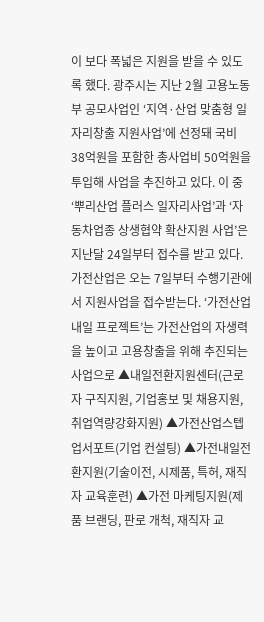이 보다 폭넓은 지원을 받을 수 있도록 했다. 광주시는 지난 2월 고용노동부 공모사업인 ‘지역·산업 맞춤형 일자리창출 지원사업’에 선정돼 국비 38억원을 포함한 총사업비 50억원을 투입해 사업을 추진하고 있다. 이 중 ‘뿌리산업 플러스 일자리사업’과 ‘자동차업종 상생협약 확산지원 사업’은 지난달 24일부터 접수를 받고 있다. 가전산업은 오는 7일부터 수행기관에서 지원사업을 접수받는다. ‘가전산업 내일 프로젝트’는 가전산업의 자생력을 높이고 고용창출을 위해 추진되는 사업으로 ▲내일전환지원센터(근로자 구직지원, 기업홍보 및 채용지원, 취업역량강화지원) ▲가전산업스텝업서포트(기업 컨설팅) ▲가전내일전환지원(기술이전, 시제품, 특허, 재직자 교육훈련) ▲가전 마케팅지원(제품 브랜딩, 판로 개척, 재직자 교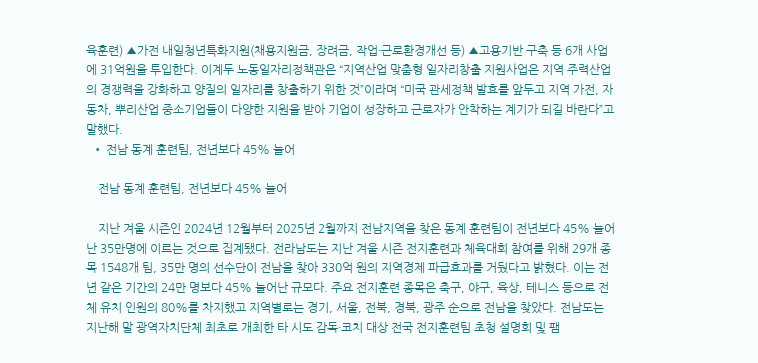육훈련) ▲가전 내일청년특화지원(채용지원금, 장려금, 작업·근로환경개선 등) ▲고용기반 구축 등 6개 사업에 31억원을 투입한다. 이계두 노동일자리정책관은 “지역산업 맞춤형 일자리창출 지원사업은 지역 주력산업의 경쟁력을 강화하고 양질의 일자리를 창출하기 위한 것”이라며 “미국 관세정책 발효를 앞두고 지역 가전, 자동차, 뿌리산업 중소기업들이 다양한 지원을 받아 기업이 성장하고 근로자가 안착하는 계기가 되길 바란다”고 말했다.
  • 전남 동계 훈련팀, 전년보다 45% 늘어

    전남 동계 훈련팀, 전년보다 45% 늘어

    지난 겨울 시즌인 2024년 12월부터 2025년 2월까지 전남지역을 찾은 동계 훈련팀이 전년보다 45% 늘어난 35만명에 이르는 것으로 집계됐다. 전라남도는 지난 겨울 시즌 전지훈련과 체육대회 참여를 위해 29개 종목 1548개 팀, 35만 명의 선수단이 전남을 찾아 330억 원의 지역경제 파급효과를 거뒀다고 밝혔다. 이는 전년 같은 기간의 24만 명보다 45% 늘어난 규모다. 주요 전지훈련 종목은 축구, 야구, 육상, 테니스 등으로 전체 유치 인원의 80%를 차지했고 지역별로는 경기, 서울, 전북, 경북, 광주 순으로 전남을 찾았다. 전남도는 지난해 말 광역자치단체 최초로 개최한 타 시도 감독·코치 대상 전국 전지훈련팀 초청 설명회 및 팸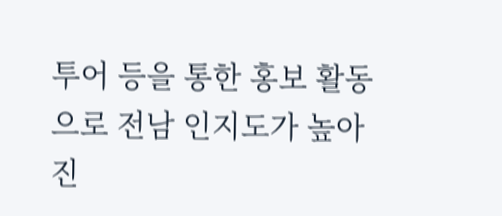투어 등을 통한 홍보 활동으로 전남 인지도가 높아진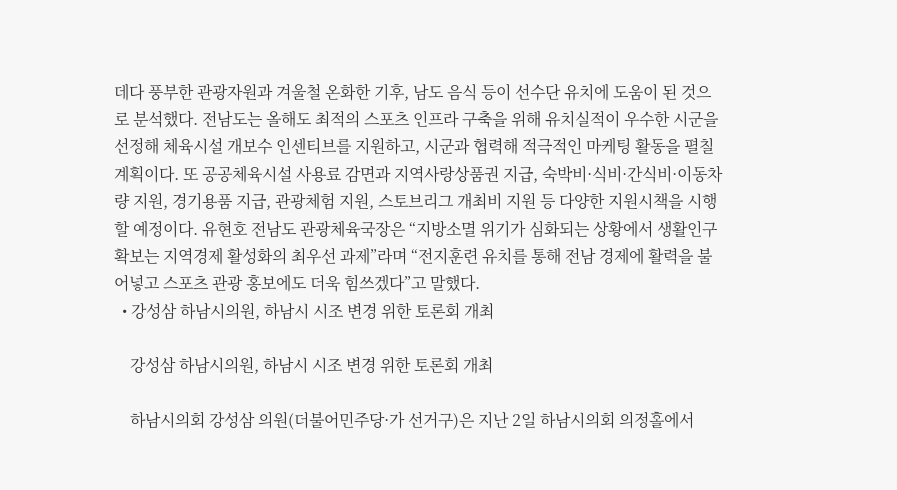데다 풍부한 관광자원과 겨울철 온화한 기후, 남도 음식 등이 선수단 유치에 도움이 된 것으로 분석했다. 전남도는 올해도 최적의 스포츠 인프라 구축을 위해 유치실적이 우수한 시군을 선정해 체육시설 개보수 인센티브를 지원하고, 시군과 협력해 적극적인 마케팅 활동을 펼칠 계획이다. 또 공공체육시설 사용료 감면과 지역사랑상품권 지급, 숙박비·식비·간식비·이동차량 지원, 경기용품 지급, 관광체험 지원, 스토브리그 개최비 지원 등 다양한 지원시책을 시행할 예정이다. 유현호 전남도 관광체육국장은 “지방소멸 위기가 심화되는 상황에서 생활인구 확보는 지역경제 활성화의 최우선 과제”라며 “전지훈련 유치를 통해 전남 경제에 활력을 불어넣고 스포츠 관광 홍보에도 더욱 힘쓰겠다”고 말했다.
  • 강성삼 하남시의원, 하남시 시조 변경 위한 토론회 개최

    강성삼 하남시의원, 하남시 시조 변경 위한 토론회 개최

    하남시의회 강성삼 의원(더불어민주당·가 선거구)은 지난 2일 하남시의회 의정홀에서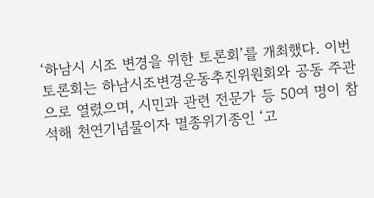‘하남시 시조 변경을 위한 토론회’를 개최했다. 이번 토론회는 하남시조변경운동추진위원회와 공동 주관으로 열렸으며, 시민과 관련 전문가 등 50여 명이 참석해 천연기념물이자 멸종위기종인 ‘고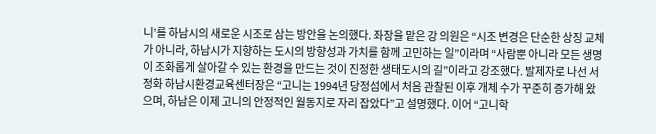니’를 하남시의 새로운 시조로 삼는 방안을 논의했다. 좌장을 맡은 강 의원은 “시조 변경은 단순한 상징 교체가 아니라, 하남시가 지향하는 도시의 방향성과 가치를 함께 고민하는 일”이라며 “사람뿐 아니라 모든 생명이 조화롭게 살아갈 수 있는 환경을 만드는 것이 진정한 생태도시의 길”이라고 강조했다. 발제자로 나선 서정화 하남시환경교육센터장은 “고니는 1994년 당정섬에서 처음 관찰된 이후 개체 수가 꾸준히 증가해 왔으며, 하남은 이제 고니의 안정적인 월동지로 자리 잡았다”고 설명했다. 이어 “고니학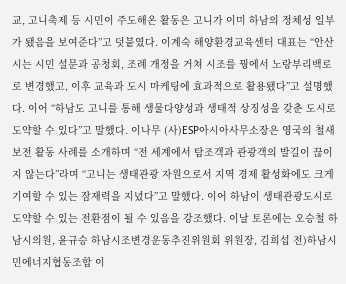교, 고니축제 등 시민이 주도해온 활동은 고니가 이미 하남의 정체성 일부가 됐음을 보여준다”고 덧붙였다. 이계숙 해양환경교육센터 대표는 “안산시는 시민 설문과 공청회, 조례 개정을 거쳐 시조를 꿩에서 노랑부리백로로 변경했고, 이후 교육과 도시 마케팅에 효과적으로 활용됐다”고 설명했다. 이어 “하남도 고니를 통해 생물다양성과 생태적 상징성을 갖춘 도시로 도약할 수 있다”고 말했다. 이나무 (사)ESP아시아사무소장은 영국의 철새보전 활동 사례를 소개하며 “전 세계에서 탐조객과 관광객의 발길이 끊이지 않는다”라며 “고니는 생태관광 자원으로서 지역 경제 활성화에도 크게 기여할 수 있는 잠재력을 지녔다”고 말했다. 이어 하남이 생태관광도시로 도약할 수 있는 전환점이 될 수 있음을 강조했다. 이날 토론에는 오승철 하남시의원, 윤규승 하남시조변경운동추진위원회 위원장, 김희섭 전)하남시민에너지협동조합 이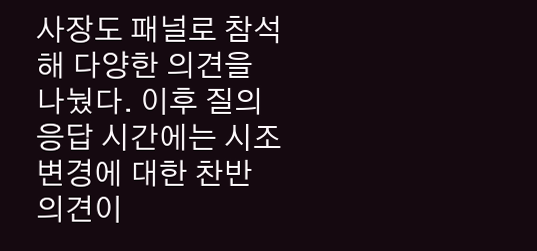사장도 패널로 참석해 다양한 의견을 나눴다. 이후 질의응답 시간에는 시조 변경에 대한 찬반 의견이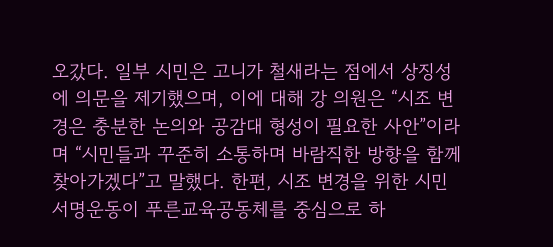오갔다. 일부 시민은 고니가 철새라는 점에서 상징성에 의문을 제기했으며, 이에 대해 강 의원은 “시조 변경은 충분한 논의와 공감대 형성이 필요한 사안”이라며 “시민들과 꾸준히 소통하며 바람직한 방향을 함께 찾아가겠다”고 말했다. 한편, 시조 변경을 위한 시민 서명운동이 푸른교육공동체를 중심으로 하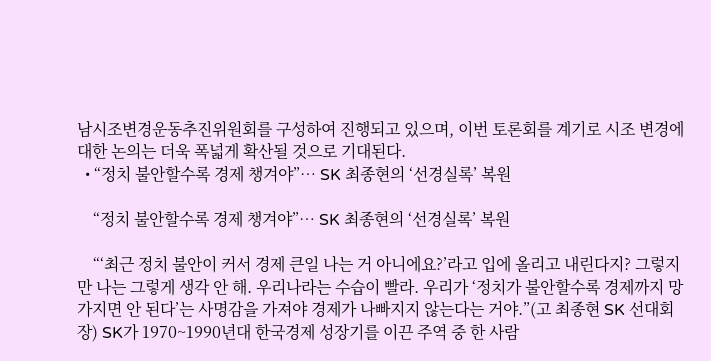남시조변경운동추진위원회를 구성하여 진행되고 있으며, 이번 토론회를 계기로 시조 변경에 대한 논의는 더욱 폭넓게 확산될 것으로 기대된다.
  • “정치 불안할수록 경제 챙겨야”… SK 최종현의 ‘선경실록’ 복원

    “정치 불안할수록 경제 챙겨야”… SK 최종현의 ‘선경실록’ 복원

    “‘최근 정치 불안이 커서 경제 큰일 나는 거 아니에요?’라고 입에 올리고 내린다지? 그렇지만 나는 그렇게 생각 안 해. 우리나라는 수습이 빨라. 우리가 ‘정치가 불안할수록 경제까지 망가지면 안 된다’는 사명감을 가져야 경제가 나빠지지 않는다는 거야.”(고 최종현 SK 선대회장) SK가 1970~1990년대 한국경제 성장기를 이끈 주역 중 한 사람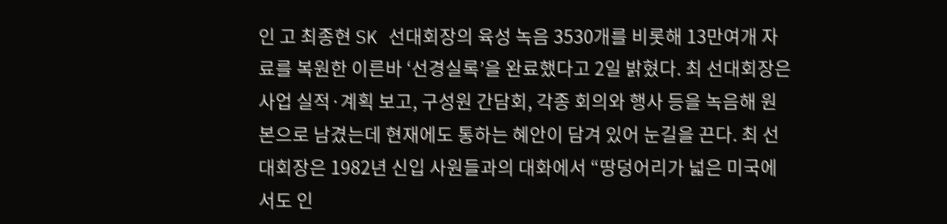인 고 최종현 SK 선대회장의 육성 녹음 3530개를 비롯해 13만여개 자료를 복원한 이른바 ‘선경실록’을 완료했다고 2일 밝혔다. 최 선대회장은 사업 실적·계획 보고, 구성원 간담회, 각종 회의와 행사 등을 녹음해 원본으로 남겼는데 현재에도 통하는 혜안이 담겨 있어 눈길을 끈다. 최 선대회장은 1982년 신입 사원들과의 대화에서 “땅덩어리가 넓은 미국에서도 인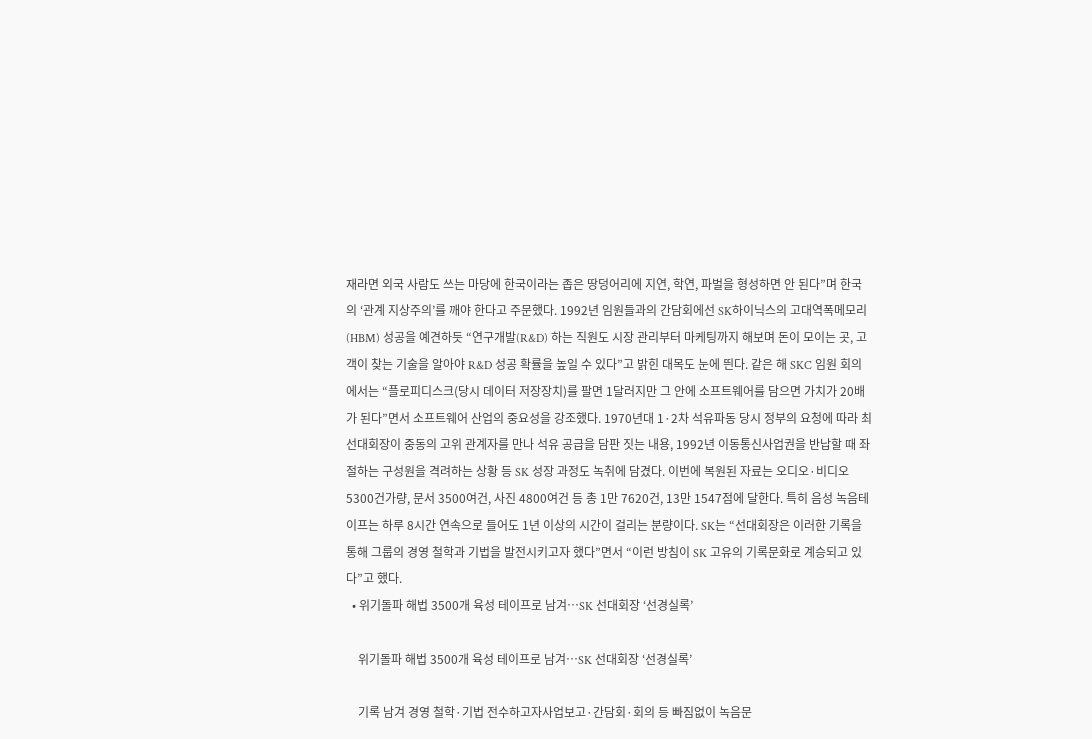재라면 외국 사람도 쓰는 마당에 한국이라는 좁은 땅덩어리에 지연, 학연, 파벌을 형성하면 안 된다”며 한국의 ‘관계 지상주의’를 깨야 한다고 주문했다. 1992년 임원들과의 간담회에선 SK하이닉스의 고대역폭메모리(HBM) 성공을 예견하듯 “연구개발(R&D) 하는 직원도 시장 관리부터 마케팅까지 해보며 돈이 모이는 곳, 고객이 찾는 기술을 알아야 R&D 성공 확률을 높일 수 있다”고 밝힌 대목도 눈에 띈다. 같은 해 SKC 임원 회의에서는 “플로피디스크(당시 데이터 저장장치)를 팔면 1달러지만 그 안에 소프트웨어를 담으면 가치가 20배가 된다”면서 소프트웨어 산업의 중요성을 강조했다. 1970년대 1·2차 석유파동 당시 정부의 요청에 따라 최 선대회장이 중동의 고위 관계자를 만나 석유 공급을 담판 짓는 내용, 1992년 이동통신사업권을 반납할 때 좌절하는 구성원을 격려하는 상황 등 SK 성장 과정도 녹취에 담겼다. 이번에 복원된 자료는 오디오·비디오 5300건가량, 문서 3500여건, 사진 4800여건 등 총 1만 7620건, 13만 1547점에 달한다. 특히 음성 녹음테이프는 하루 8시간 연속으로 들어도 1년 이상의 시간이 걸리는 분량이다. SK는 “선대회장은 이러한 기록을 통해 그룹의 경영 철학과 기법을 발전시키고자 했다”면서 “이런 방침이 SK 고유의 기록문화로 계승되고 있다”고 했다.
  • 위기돌파 해법 3500개 육성 테이프로 남겨…SK 선대회장 ‘선경실록’

    위기돌파 해법 3500개 육성 테이프로 남겨…SK 선대회장 ‘선경실록’

    기록 남겨 경영 철학·기법 전수하고자사업보고·간담회·회의 등 빠짐없이 녹음문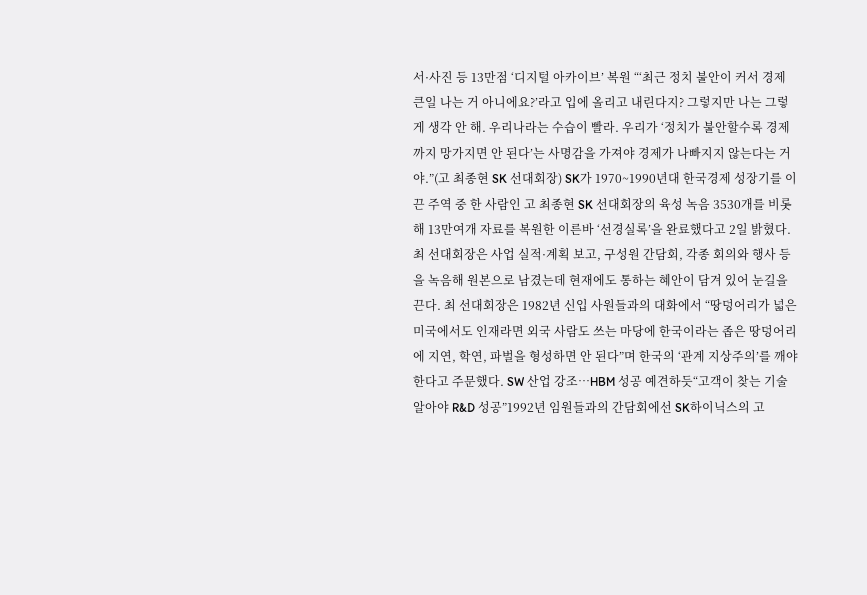서·사진 등 13만점 ‘디지털 아카이브’ 복원 “‘최근 정치 불안이 커서 경제 큰일 나는 거 아니에요?’라고 입에 올리고 내린다지? 그렇지만 나는 그렇게 생각 안 해. 우리나라는 수습이 빨라. 우리가 ‘정치가 불안할수록 경제까지 망가지면 안 된다’는 사명감을 가져야 경제가 나빠지지 않는다는 거야.”(고 최종현 SK 선대회장) SK가 1970~1990년대 한국경제 성장기를 이끈 주역 중 한 사람인 고 최종현 SK 선대회장의 육성 녹음 3530개를 비롯해 13만여개 자료를 복원한 이른바 ‘선경실록’을 완료했다고 2일 밝혔다. 최 선대회장은 사업 실적·계획 보고, 구성원 간담회, 각종 회의와 행사 등을 녹음해 원본으로 남겼는데 현재에도 통하는 혜안이 담겨 있어 눈길을 끈다. 최 선대회장은 1982년 신입 사원들과의 대화에서 “땅덩어리가 넓은 미국에서도 인재라면 외국 사람도 쓰는 마당에 한국이라는 좁은 땅덩어리에 지연, 학연, 파벌을 형성하면 안 된다”며 한국의 ‘관계 지상주의’를 깨야 한다고 주문했다. SW 산업 강조…HBM 성공 예견하듯“고객이 찾는 기술 알아야 R&D 성공”1992년 임원들과의 간담회에선 SK하이닉스의 고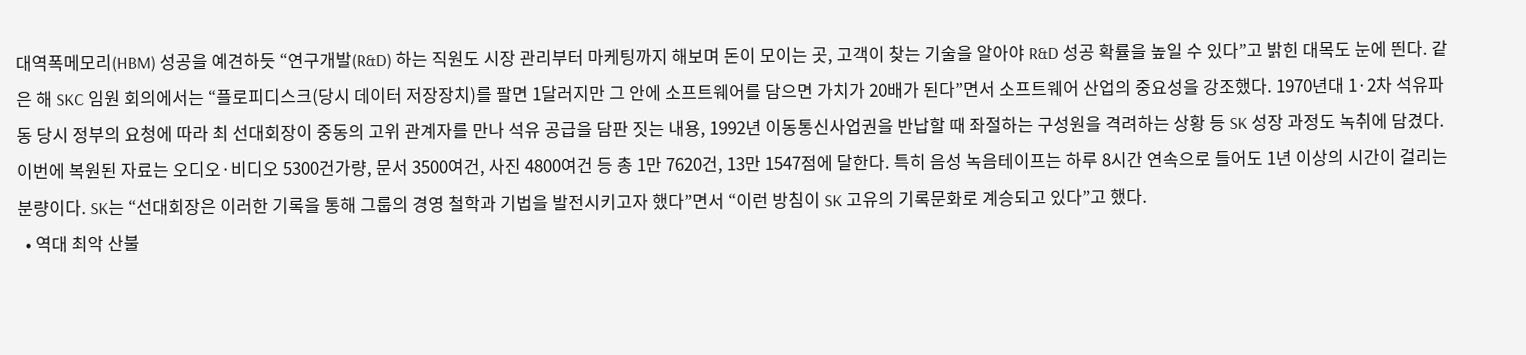대역폭메모리(HBM) 성공을 예견하듯 “연구개발(R&D) 하는 직원도 시장 관리부터 마케팅까지 해보며 돈이 모이는 곳, 고객이 찾는 기술을 알아야 R&D 성공 확률을 높일 수 있다”고 밝힌 대목도 눈에 띈다. 같은 해 SKC 임원 회의에서는 “플로피디스크(당시 데이터 저장장치)를 팔면 1달러지만 그 안에 소프트웨어를 담으면 가치가 20배가 된다”면서 소프트웨어 산업의 중요성을 강조했다. 1970년대 1·2차 석유파동 당시 정부의 요청에 따라 최 선대회장이 중동의 고위 관계자를 만나 석유 공급을 담판 짓는 내용, 1992년 이동통신사업권을 반납할 때 좌절하는 구성원을 격려하는 상황 등 SK 성장 과정도 녹취에 담겼다. 이번에 복원된 자료는 오디오·비디오 5300건가량, 문서 3500여건, 사진 4800여건 등 총 1만 7620건, 13만 1547점에 달한다. 특히 음성 녹음테이프는 하루 8시간 연속으로 들어도 1년 이상의 시간이 걸리는 분량이다. SK는 “선대회장은 이러한 기록을 통해 그룹의 경영 철학과 기법을 발전시키고자 했다”면서 “이런 방침이 SK 고유의 기록문화로 계승되고 있다”고 했다.
  • 역대 최악 산불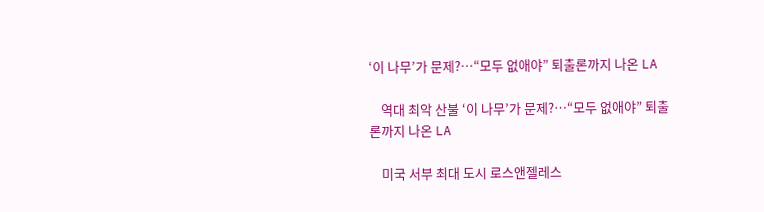‘이 나무’가 문제?…“모두 없애야” 퇴출론까지 나온 LA

    역대 최악 산불 ‘이 나무’가 문제?…“모두 없애야” 퇴출론까지 나온 LA

    미국 서부 최대 도시 로스앤젤레스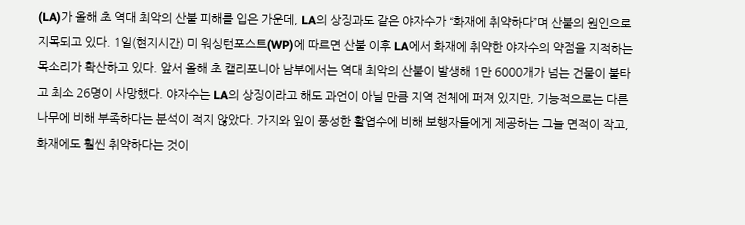(LA)가 올해 초 역대 최악의 산불 피해를 입은 가운데, LA의 상징과도 같은 야자수가 “화재에 취약하다”며 산불의 원인으로 지목되고 있다. 1일(현지시간) 미 워싱턴포스트(WP)에 따르면 산불 이후 LA에서 화재에 취약한 야자수의 약점을 지적하는 목소리가 확산하고 있다. 앞서 올해 초 캘리포니아 남부에서는 역대 최악의 산불이 발생해 1만 6000개가 넘는 건물이 불타고 최소 26명이 사망했다. 야자수는 LA의 상징이라고 해도 과언이 아닐 만큼 지역 전체에 퍼져 있지만, 기능적으로는 다른 나무에 비해 부족하다는 분석이 적지 않았다. 가지와 잎이 풍성한 활엽수에 비해 보행자들에게 제공하는 그늘 면적이 작고, 화재에도 훨씬 취약하다는 것이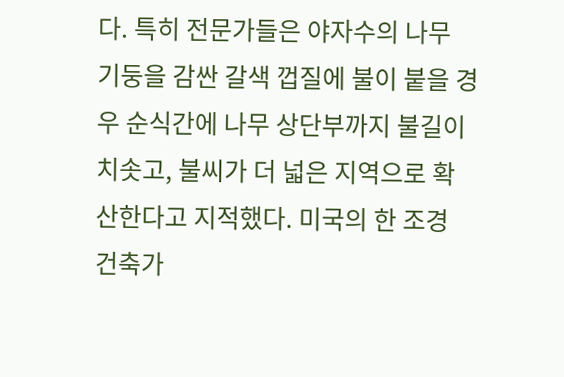다. 특히 전문가들은 야자수의 나무 기둥을 감싼 갈색 껍질에 불이 붙을 경우 순식간에 나무 상단부까지 불길이 치솟고, 불씨가 더 넓은 지역으로 확산한다고 지적했다. 미국의 한 조경 건축가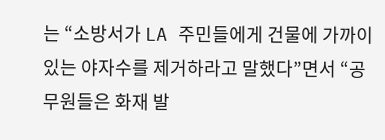는 “소방서가 LA 주민들에게 건물에 가까이 있는 야자수를 제거하라고 말했다”면서 “공무원들은 화재 발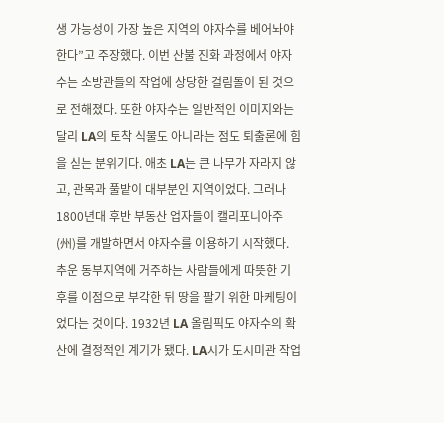생 가능성이 가장 높은 지역의 야자수를 베어놔야 한다”고 주장했다. 이번 산불 진화 과정에서 야자수는 소방관들의 작업에 상당한 걸림돌이 된 것으로 전해졌다. 또한 야자수는 일반적인 이미지와는 달리 LA의 토착 식물도 아니라는 점도 퇴출론에 힘을 싣는 분위기다. 애초 LA는 큰 나무가 자라지 않고, 관목과 풀밭이 대부분인 지역이었다. 그러나 1800년대 후반 부동산 업자들이 캘리포니아주(州)를 개발하면서 야자수를 이용하기 시작했다. 추운 동부지역에 거주하는 사람들에게 따뜻한 기후를 이점으로 부각한 뒤 땅을 팔기 위한 마케팅이었다는 것이다. 1932년 LA 올림픽도 야자수의 확산에 결정적인 계기가 됐다. LA시가 도시미관 작업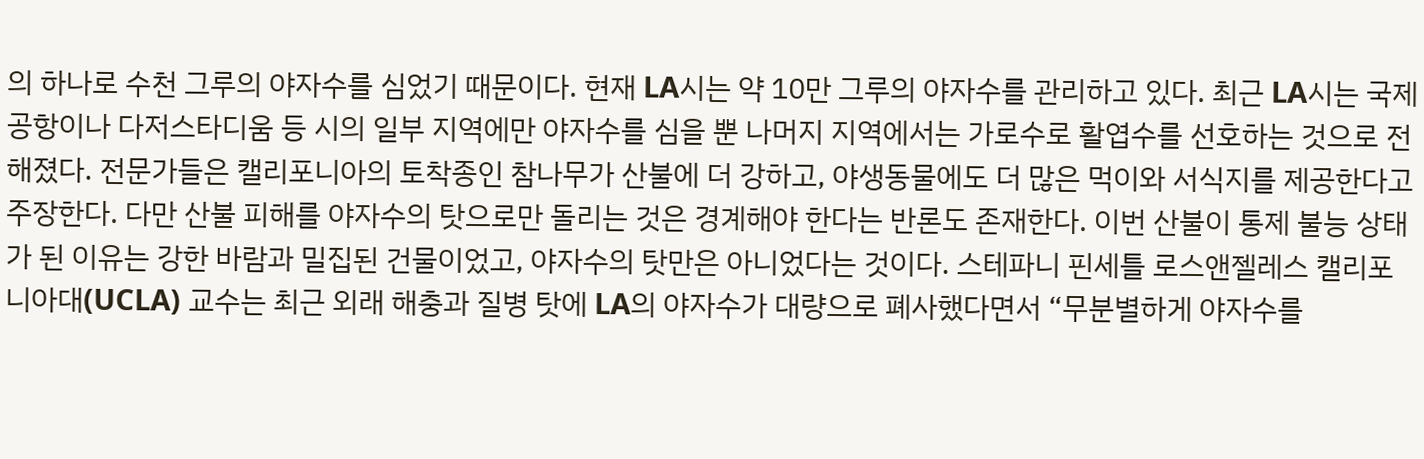의 하나로 수천 그루의 야자수를 심었기 때문이다. 현재 LA시는 약 10만 그루의 야자수를 관리하고 있다. 최근 LA시는 국제공항이나 다저스타디움 등 시의 일부 지역에만 야자수를 심을 뿐 나머지 지역에서는 가로수로 활엽수를 선호하는 것으로 전해졌다. 전문가들은 캘리포니아의 토착종인 참나무가 산불에 더 강하고, 야생동물에도 더 많은 먹이와 서식지를 제공한다고 주장한다. 다만 산불 피해를 야자수의 탓으로만 돌리는 것은 경계해야 한다는 반론도 존재한다. 이번 산불이 통제 불능 상태가 된 이유는 강한 바람과 밀집된 건물이었고, 야자수의 탓만은 아니었다는 것이다. 스테파니 핀세틀 로스앤젤레스 캘리포니아대(UCLA) 교수는 최근 외래 해충과 질병 탓에 LA의 야자수가 대량으로 폐사했다면서 “무분별하게 야자수를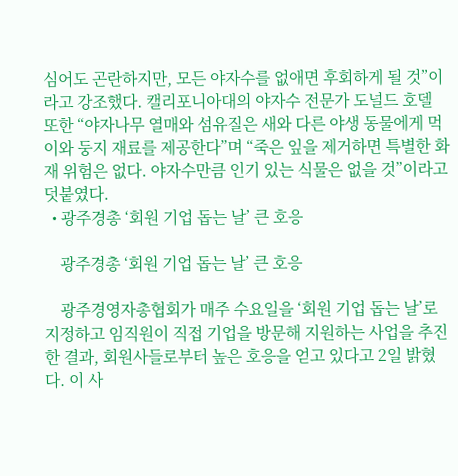심어도 곤란하지만, 모든 야자수를 없애면 후회하게 될 것”이라고 강조했다. 캘리포니아대의 야자수 전문가 도널드 호델 또한 “야자나무 열매와 섬유질은 새와 다른 야생 동물에게 먹이와 둥지 재료를 제공한다”며 “죽은 잎을 제거하면 특별한 화재 위험은 없다. 야자수만큼 인기 있는 식물은 없을 것”이라고 덧붙였다.
  • 광주경총 ‘회원 기업 돕는 날’ 큰 호응

    광주경총 ‘회원 기업 돕는 날’ 큰 호응

    광주경영자총협회가 매주 수요일을 ‘회원 기업 돕는 날’로 지정하고 임직원이 직접 기업을 방문해 지원하는 사업을 추진한 결과, 회원사들로부터 높은 호응을 얻고 있다고 2일 밝혔다. 이 사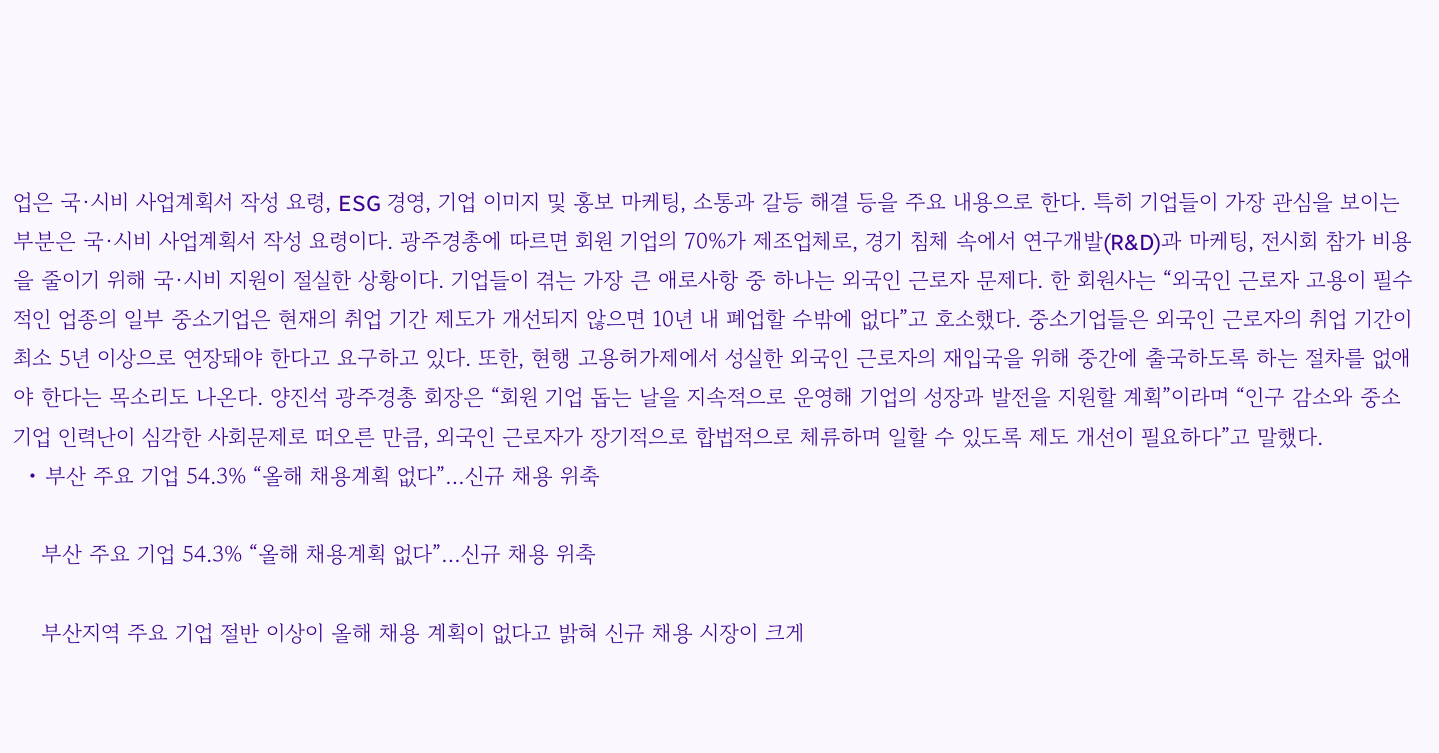업은 국·시비 사업계획서 작성 요령, ESG 경영, 기업 이미지 및 홍보 마케팅, 소통과 갈등 해결 등을 주요 내용으로 한다. 특히 기업들이 가장 관심을 보이는 부분은 국·시비 사업계획서 작성 요령이다. 광주경총에 따르면 회원 기업의 70%가 제조업체로, 경기 침체 속에서 연구개발(R&D)과 마케팅, 전시회 참가 비용을 줄이기 위해 국·시비 지원이 절실한 상황이다. 기업들이 겪는 가장 큰 애로사항 중 하나는 외국인 근로자 문제다. 한 회원사는 “외국인 근로자 고용이 필수적인 업종의 일부 중소기업은 현재의 취업 기간 제도가 개선되지 않으면 10년 내 폐업할 수밖에 없다”고 호소했다. 중소기업들은 외국인 근로자의 취업 기간이 최소 5년 이상으로 연장돼야 한다고 요구하고 있다. 또한, 현행 고용허가제에서 성실한 외국인 근로자의 재입국을 위해 중간에 출국하도록 하는 절차를 없애야 한다는 목소리도 나온다. 양진석 광주경총 회장은 “회원 기업 돕는 날을 지속적으로 운영해 기업의 성장과 발전을 지원할 계획”이라며 “인구 감소와 중소기업 인력난이 심각한 사회문제로 떠오른 만큼, 외국인 근로자가 장기적으로 합법적으로 체류하며 일할 수 있도록 제도 개선이 필요하다”고 말했다.
  • 부산 주요 기업 54.3% “올해 채용계획 없다”…신규 채용 위축

    부산 주요 기업 54.3% “올해 채용계획 없다”…신규 채용 위축

    부산지역 주요 기업 절반 이상이 올해 채용 계획이 없다고 밝혀 신규 채용 시장이 크게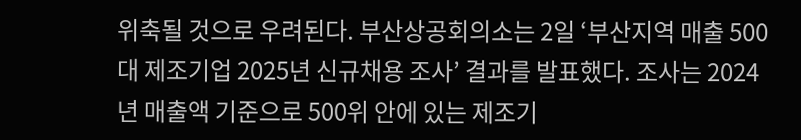위축될 것으로 우려된다. 부산상공회의소는 2일 ‘부산지역 매출 500대 제조기업 2025년 신규채용 조사’ 결과를 발표했다. 조사는 2024년 매출액 기준으로 500위 안에 있는 제조기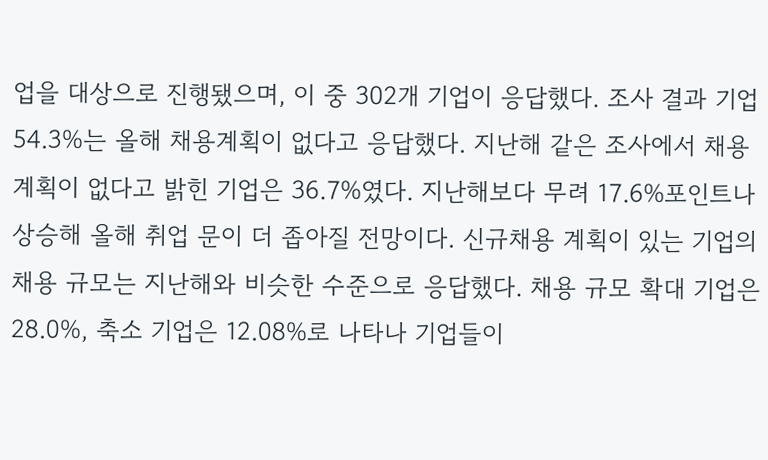업을 대상으로 진행됐으며, 이 중 302개 기업이 응답했다. 조사 결과 기업 54.3%는 올해 채용계획이 없다고 응답했다. 지난해 같은 조사에서 채용 계획이 없다고 밝힌 기업은 36.7%였다. 지난해보다 무려 17.6%포인트나 상승해 올해 취업 문이 더 좁아질 전망이다. 신규채용 계획이 있는 기업의 채용 규모는 지난해와 비슷한 수준으로 응답했다. 채용 규모 확대 기업은 28.0%, 축소 기업은 12.08%로 나타나 기업들이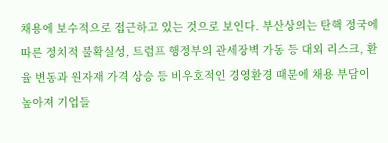채용에 보수적으로 접근하고 있는 것으로 보인다. 부산상의는 탄핵 정국에 따른 정치적 불확실성, 트럼프 행정부의 관세장벽 가동 등 대외 리스크, 환율 변동과 원자재 가격 상승 등 비우호적인 경영환경 때문에 채용 부담이 높아져 기업들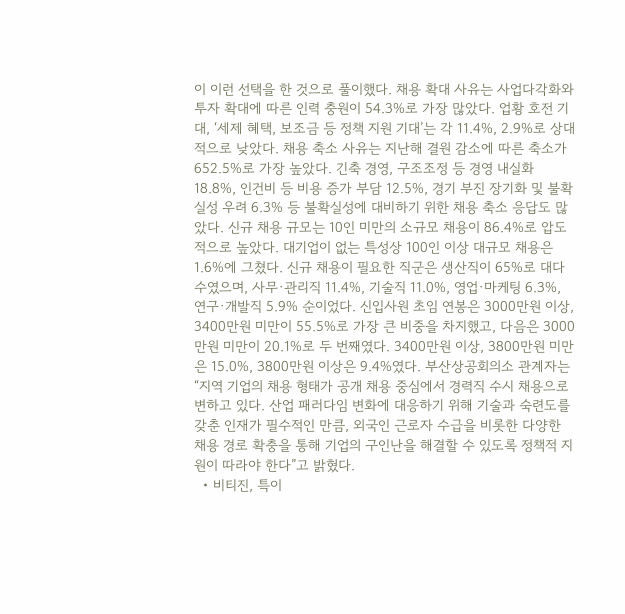이 이런 선택을 한 것으로 풀이했다. 채용 확대 사유는 사업다각화와 투자 확대에 따른 인력 충원이 54.3%로 가장 많았다. 업황 호전 기대, ‘세제 혜택, 보조금 등 정책 지원 기대’는 각 11.4%, 2.9%로 상대적으로 낮았다. 채용 축소 사유는 지난해 결원 감소에 따른 축소가 652.5%로 가장 높았다. 긴축 경영, 구조조정 등 경영 내실화 18.8%, 인건비 등 비용 증가 부담 12.5%, 경기 부진 장기화 및 불확실성 우려 6.3% 등 불확실성에 대비하기 위한 채용 축소 응답도 많았다. 신규 채용 규모는 10인 미만의 소규모 채용이 86.4%로 압도적으로 높았다. 대기업이 없는 특성상 100인 이상 대규모 채용은 1.6%에 그쳤다. 신규 채용이 필요한 직군은 생산직이 65%로 대다수였으며, 사무·관리직 11.4%, 기술직 11.0%, 영업·마케팅 6.3%, 연구·개발직 5.9% 순이었다. 신입사원 초임 연봉은 3000만원 이상, 3400만원 미만이 55.5%로 가장 큰 비중을 차지했고, 다음은 3000만원 미만이 20.1%로 두 번째였다. 3400만원 이상, 3800만원 미만은 15.0%, 3800만원 이상은 9.4%였다. 부산상공회의소 관계자는 “지역 기업의 채용 형태가 공개 채용 중심에서 경력직 수시 채용으로 변하고 있다. 산업 패러다임 변화에 대응하기 위해 기술과 숙련도를 갖춘 인재가 필수적인 만큼, 외국인 근로자 수급을 비롯한 다양한 채용 경로 확충을 통해 기업의 구인난을 해결할 수 있도록 정책적 지원이 따라야 한다”고 밝혔다.
  • 비티진, 특이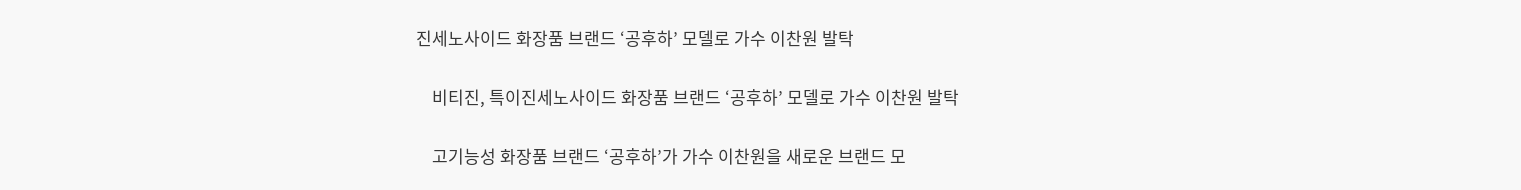진세노사이드 화장품 브랜드 ‘공후하’ 모델로 가수 이찬원 발탁

    비티진, 특이진세노사이드 화장품 브랜드 ‘공후하’ 모델로 가수 이찬원 발탁

    고기능성 화장품 브랜드 ‘공후하’가 가수 이찬원을 새로운 브랜드 모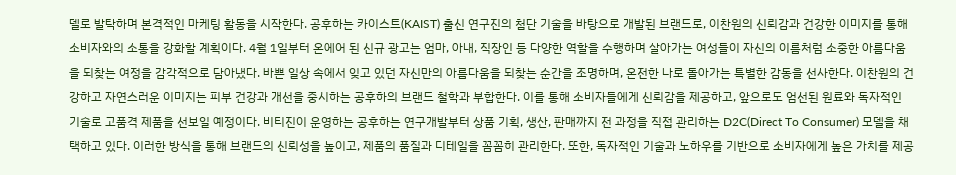델로 발탁하며 본격적인 마케팅 활동을 시작한다. 공후하는 카이스트(KAIST) 출신 연구진의 첨단 기술을 바탕으로 개발된 브랜드로, 이찬원의 신뢰감과 건강한 이미지를 통해 소비자와의 소통을 강화할 계획이다. 4월 1일부터 온에어 된 신규 광고는 엄마, 아내, 직장인 등 다양한 역할을 수행하며 살아가는 여성들이 자신의 이름처럼 소중한 아름다움을 되찾는 여정을 감각적으로 담아냈다. 바쁜 일상 속에서 잊고 있던 자신만의 아름다움을 되찾는 순간을 조명하며, 온전한 나로 돌아가는 특별한 감동을 선사한다. 이찬원의 건강하고 자연스러운 이미지는 피부 건강과 개선을 중시하는 공후하의 브랜드 철학과 부합한다. 이를 통해 소비자들에게 신뢰감을 제공하고, 앞으로도 엄선된 원료와 독자적인 기술로 고품격 제품을 선보일 예정이다. 비티진이 운영하는 공후하는 연구개발부터 상품 기획, 생산, 판매까지 전 과정을 직접 관리하는 D2C(Direct To Consumer) 모델을 채택하고 있다. 이러한 방식을 통해 브랜드의 신뢰성을 높이고, 제품의 품질과 디테일을 꼼꼼히 관리한다. 또한, 독자적인 기술과 노하우를 기반으로 소비자에게 높은 가치를 제공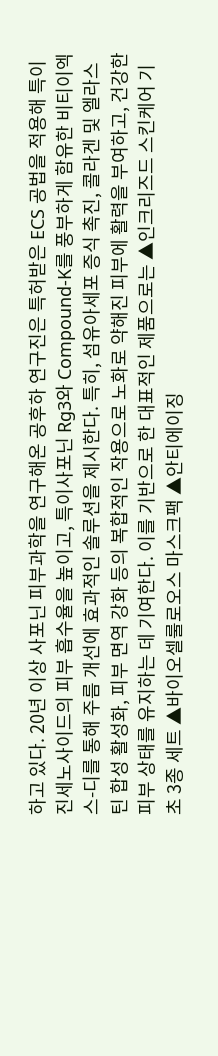하고 있다. 20년 이상 사포닌 피부과학을 연구해온 공후하 연구진은 특허받은 ECS 공법을 적용해 특이진세노사이드의 피부 흡수율을 높이고, 특이사포닌 Rg3와 Compound-K를 풍부하게 함유한 비티이엑스-디를 통해 주름 개선에 효과적인 솔루션을 제시한다. 특히, 섬유아세포 증식 촉진, 콜라겐 및 엘라스틴 합성 활성화, 피부 면역 강화 등의 복합적인 작용으로 노화로 약해진 피부에 활력을 부여하고, 건강한 피부 상태를 유지하는 데 기여한다. 이를 기반으로 한 대표적인 제품으로는 ▲인크리즈드 스킨케어 기초 3종 세트 ▲바이오셀룰로오스 마스크팩 ▲안티에이징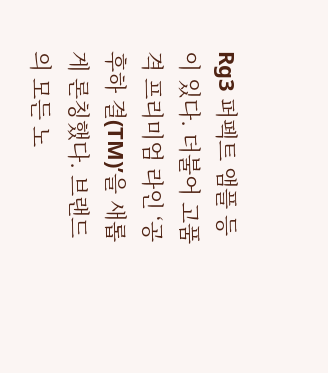Rg3 퍼펙트 앰플 등이 있다. 더불어 고품격 프리미엄 라인 ‘공후하 결(TM)’을 새롭게 론칭했다. 브랜드의 모든 노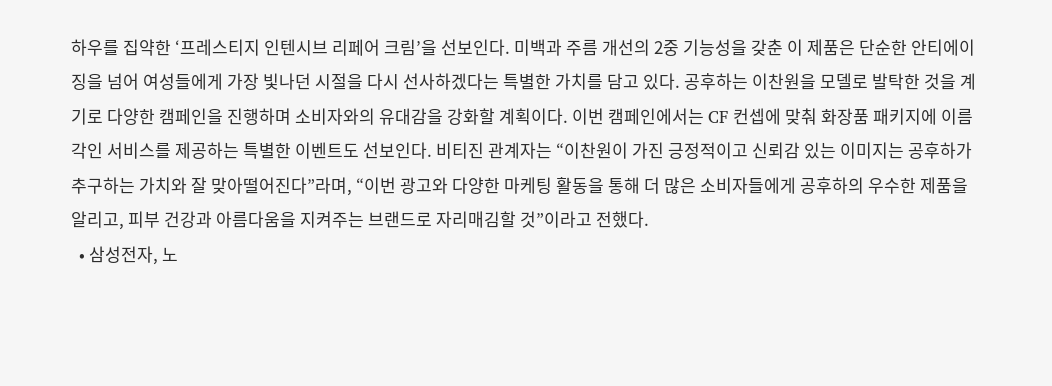하우를 집약한 ‘프레스티지 인텐시브 리페어 크림’을 선보인다. 미백과 주름 개선의 2중 기능성을 갖춘 이 제품은 단순한 안티에이징을 넘어 여성들에게 가장 빛나던 시절을 다시 선사하겠다는 특별한 가치를 담고 있다. 공후하는 이찬원을 모델로 발탁한 것을 계기로 다양한 캠페인을 진행하며 소비자와의 유대감을 강화할 계획이다. 이번 캠페인에서는 CF 컨셉에 맞춰 화장품 패키지에 이름 각인 서비스를 제공하는 특별한 이벤트도 선보인다. 비티진 관계자는 “이찬원이 가진 긍정적이고 신뢰감 있는 이미지는 공후하가 추구하는 가치와 잘 맞아떨어진다”라며, “이번 광고와 다양한 마케팅 활동을 통해 더 많은 소비자들에게 공후하의 우수한 제품을 알리고, 피부 건강과 아름다움을 지켜주는 브랜드로 자리매김할 것”이라고 전했다.
  • 삼성전자, 노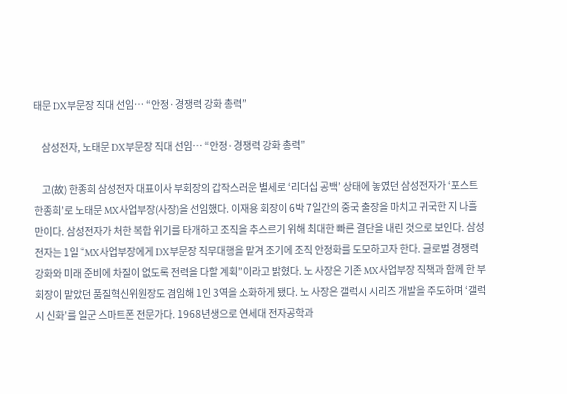태문 DX부문장 직대 선임… “안정·경쟁력 강화 총력”

    삼성전자, 노태문 DX부문장 직대 선임… “안정·경쟁력 강화 총력”

    고(故) 한종희 삼성전자 대표이사 부회장의 갑작스러운 별세로 ‘리더십 공백’ 상태에 놓였던 삼성전자가 ‘포스트 한종희’로 노태문 MX사업부장(사장)을 선임했다. 이재용 회장이 6박 7일간의 중국 출장을 마치고 귀국한 지 나흘 만이다. 삼성전자가 처한 복합 위기를 타개하고 조직을 추스르기 위해 최대한 빠른 결단을 내린 것으로 보인다. 삼성전자는 1일 “MX사업부장에게 DX부문장 직무대행을 맡겨 조기에 조직 안정화를 도모하고자 한다. 글로벌 경쟁력 강화와 미래 준비에 차질이 없도록 전력을 다할 계획”이라고 밝혔다. 노 사장은 기존 MX사업부장 직책과 함께 한 부회장이 맡았던 품질혁신위원장도 겸임해 1인 3역을 소화하게 됐다. 노 사장은 갤럭시 시리즈 개발을 주도하며 ‘갤럭시 신화’를 일군 스마트폰 전문가다. 1968년생으로 연세대 전자공학과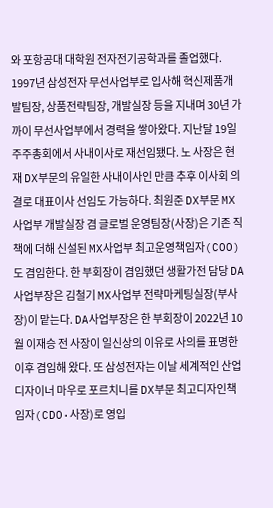와 포항공대 대학원 전자전기공학과를 졸업했다. 1997년 삼성전자 무선사업부로 입사해 혁신제품개발팀장, 상품전략팀장, 개발실장 등을 지내며 30년 가까이 무선사업부에서 경력을 쌓아왔다. 지난달 19일 주주총회에서 사내이사로 재선임됐다. 노 사장은 현재 DX부문의 유일한 사내이사인 만큼 추후 이사회 의결로 대표이사 선임도 가능하다. 최원준 DX부문 MX사업부 개발실장 겸 글로벌 운영팀장(사장)은 기존 직책에 더해 신설된 MX사업부 최고운영책임자(COO)도 겸임한다. 한 부회장이 겸임했던 생활가전 담당 DA사업부장은 김철기 MX사업부 전략마케팅실장(부사장)이 맡는다. DA사업부장은 한 부회장이 2022년 10월 이재승 전 사장이 일신상의 이유로 사의를 표명한 이후 겸임해 왔다. 또 삼성전자는 이날 세계적인 산업 디자이너 마우로 포르치니를 DX부문 최고디자인책임자(CDO·사장)로 영입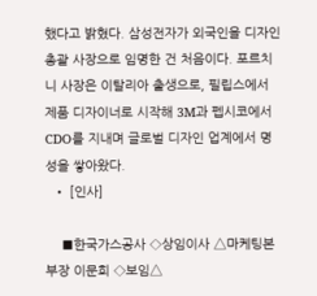했다고 밝혔다. 삼성전자가 외국인을 디자인 총괄 사장으로 임명한 건 처음이다. 포르치니 사장은 이탈리아 출생으로, 필립스에서 제품 디자이너로 시작해 3M과 펩시코에서 CDO를 지내며 글로벌 디자인 업계에서 명성을 쌓아왔다.
  • [인사]

    ■한국가스공사 ◇상임이사 △마케팅본부장 이문희 ◇보임△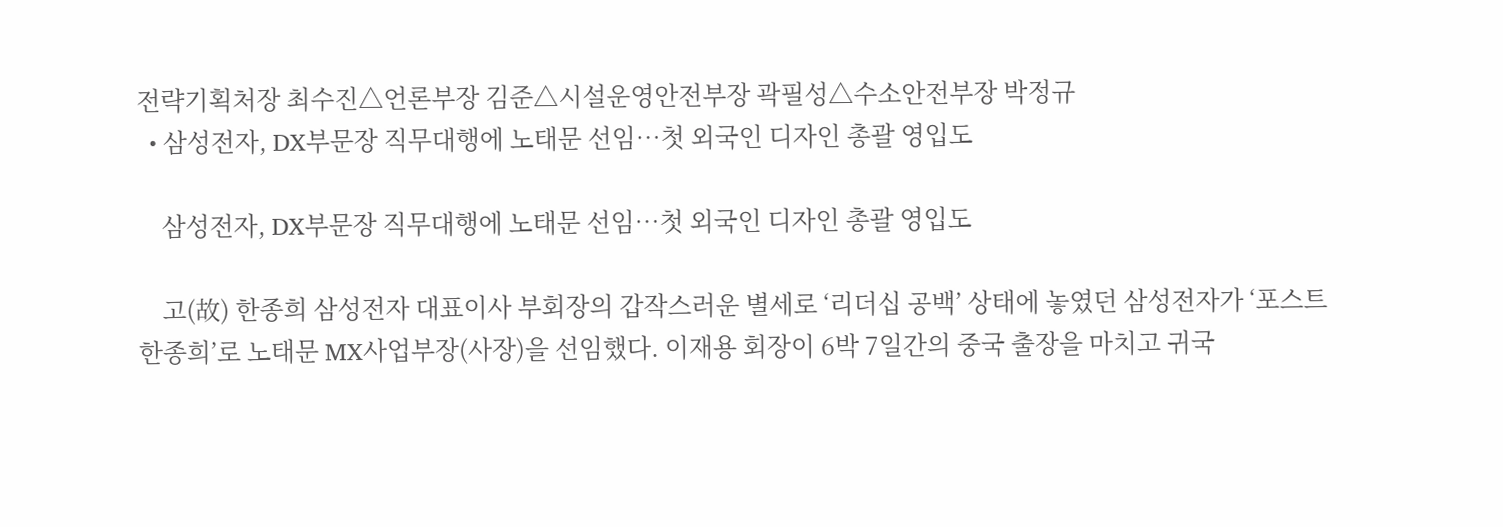전략기획처장 최수진△언론부장 김준△시설운영안전부장 곽필성△수소안전부장 박정규
  • 삼성전자, DX부문장 직무대행에 노태문 선임…첫 외국인 디자인 총괄 영입도

    삼성전자, DX부문장 직무대행에 노태문 선임…첫 외국인 디자인 총괄 영입도

    고(故) 한종희 삼성전자 대표이사 부회장의 갑작스러운 별세로 ‘리더십 공백’ 상태에 놓였던 삼성전자가 ‘포스트 한종희’로 노태문 MX사업부장(사장)을 선임했다. 이재용 회장이 6박 7일간의 중국 출장을 마치고 귀국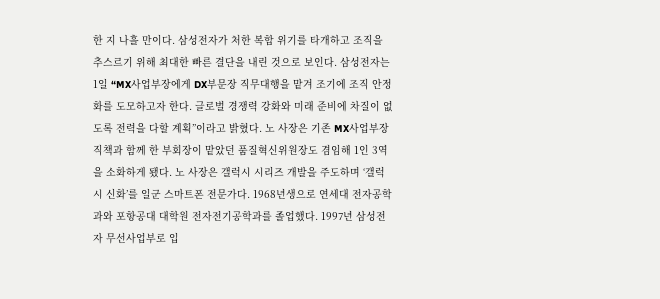한 지 나흘 만이다. 삼성전자가 처한 복합 위기를 타개하고 조직을 추스르기 위해 최대한 빠른 결단을 내린 것으로 보인다. 삼성전자는 1일 “MX사업부장에게 DX부문장 직무대행을 맡겨 조기에 조직 안정화를 도모하고자 한다. 글로벌 경쟁력 강화와 미래 준비에 차질이 없도록 전력을 다할 계획”이라고 밝혔다. 노 사장은 기존 MX사업부장 직책과 함께 한 부회장이 맡았던 품질혁신위원장도 겸임해 1인 3역을 소화하게 됐다. 노 사장은 갤럭시 시리즈 개발을 주도하며 ‘갤럭시 신화’를 일군 스마트폰 전문가다. 1968년생으로 연세대 전자공학과와 포항공대 대학원 전자전기공학과를 졸업했다. 1997년 삼성전자 무선사업부로 입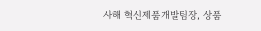사해 혁신제품개발팀장, 상품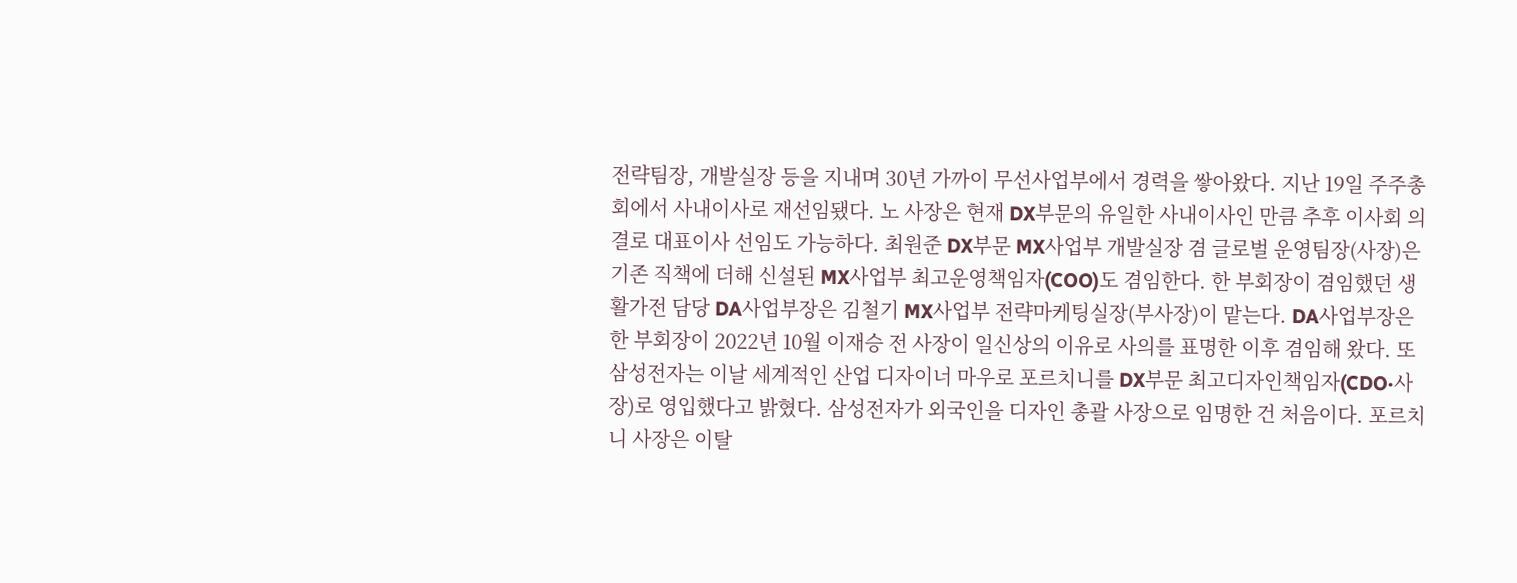전략팀장, 개발실장 등을 지내며 30년 가까이 무선사업부에서 경력을 쌓아왔다. 지난 19일 주주총회에서 사내이사로 재선임됐다. 노 사장은 현재 DX부문의 유일한 사내이사인 만큼 추후 이사회 의결로 대표이사 선임도 가능하다. 최원준 DX부문 MX사업부 개발실장 겸 글로벌 운영팀장(사장)은 기존 직책에 더해 신설된 MX사업부 최고운영책임자(COO)도 겸임한다. 한 부회장이 겸임했던 생활가전 담당 DA사업부장은 김철기 MX사업부 전략마케팅실장(부사장)이 맡는다. DA사업부장은 한 부회장이 2022년 10월 이재승 전 사장이 일신상의 이유로 사의를 표명한 이후 겸임해 왔다. 또 삼성전자는 이날 세계적인 산업 디자이너 마우로 포르치니를 DX부문 최고디자인책임자(CDO·사장)로 영입했다고 밝혔다. 삼성전자가 외국인을 디자인 총괄 사장으로 임명한 건 처음이다. 포르치니 사장은 이탈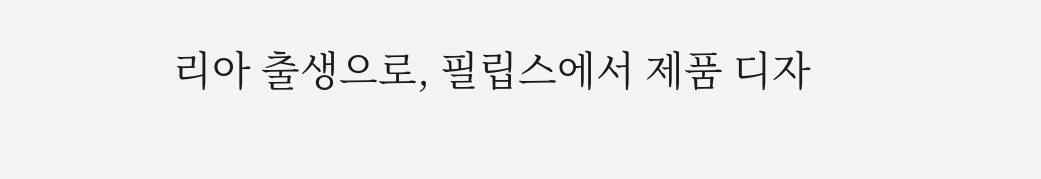리아 출생으로, 필립스에서 제품 디자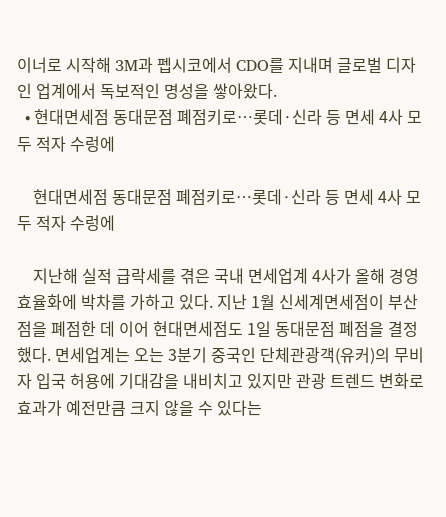이너로 시작해 3M과 펩시코에서 CDO를 지내며 글로벌 디자인 업계에서 독보적인 명성을 쌓아왔다.
  • 현대면세점 동대문점 폐점키로…롯데·신라 등 면세 4사 모두 적자 수렁에

    현대면세점 동대문점 폐점키로…롯데·신라 등 면세 4사 모두 적자 수렁에

    지난해 실적 급락세를 겪은 국내 면세업계 4사가 올해 경영 효율화에 박차를 가하고 있다. 지난 1월 신세계면세점이 부산점을 폐점한 데 이어 현대면세점도 1일 동대문점 폐점을 결정했다. 면세업계는 오는 3분기 중국인 단체관광객(유커)의 무비자 입국 허용에 기대감을 내비치고 있지만 관광 트렌드 변화로 효과가 예전만큼 크지 않을 수 있다는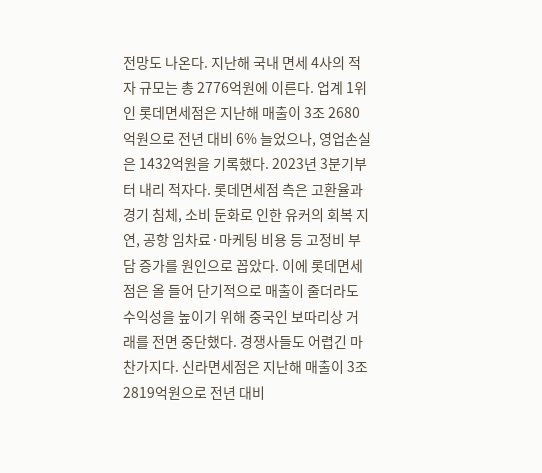전망도 나온다. 지난해 국내 면세 4사의 적자 규모는 총 2776억원에 이른다. 업계 1위인 롯데면세점은 지난해 매출이 3조 2680억원으로 전년 대비 6% 늘었으나, 영업손실은 1432억원을 기록했다. 2023년 3분기부터 내리 적자다. 롯데면세점 측은 고환율과 경기 침체, 소비 둔화로 인한 유커의 회복 지연, 공항 임차료·마케팅 비용 등 고정비 부담 증가를 원인으로 꼽았다. 이에 롯데면세점은 올 들어 단기적으로 매출이 줄더라도 수익성을 높이기 위해 중국인 보따리상 거래를 전면 중단했다. 경쟁사들도 어렵긴 마찬가지다. 신라면세점은 지난해 매출이 3조 2819억원으로 전년 대비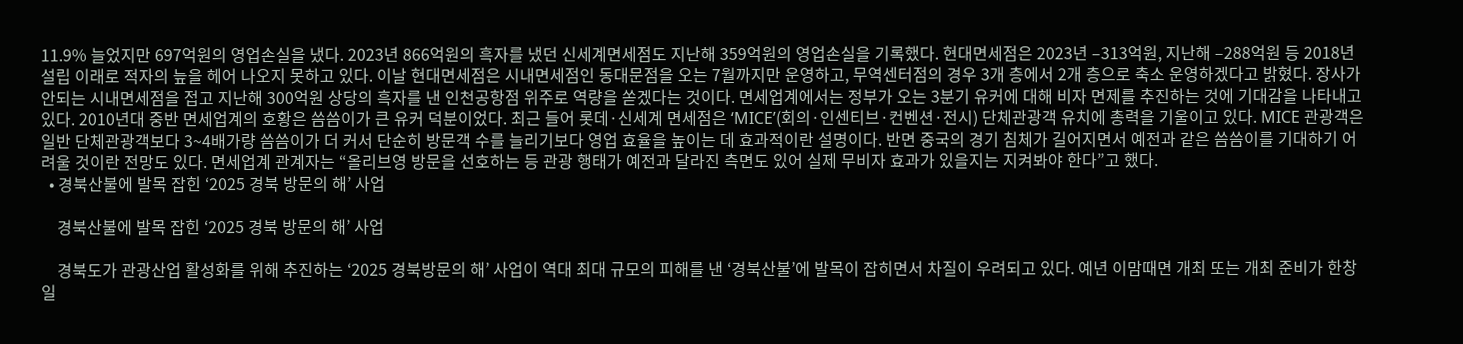11.9% 늘었지만 697억원의 영업손실을 냈다. 2023년 866억원의 흑자를 냈던 신세계면세점도 지난해 359억원의 영업손실을 기록했다. 현대면세점은 2023년 –313억원, 지난해 –288억원 등 2018년 설립 이래로 적자의 늪을 헤어 나오지 못하고 있다. 이날 현대면세점은 시내면세점인 동대문점을 오는 7월까지만 운영하고, 무역센터점의 경우 3개 층에서 2개 층으로 축소 운영하겠다고 밝혔다. 장사가 안되는 시내면세점을 접고 지난해 300억원 상당의 흑자를 낸 인천공항점 위주로 역량을 쏟겠다는 것이다. 면세업계에서는 정부가 오는 3분기 유커에 대해 비자 면제를 추진하는 것에 기대감을 나타내고 있다. 2010년대 중반 면세업계의 호황은 씀씀이가 큰 유커 덕분이었다. 최근 들어 롯데·신세계 면세점은 ‘MICE’(회의·인센티브·컨벤션·전시) 단체관광객 유치에 총력을 기울이고 있다. MICE 관광객은 일반 단체관광객보다 3~4배가량 씀씀이가 더 커서 단순히 방문객 수를 늘리기보다 영업 효율을 높이는 데 효과적이란 설명이다. 반면 중국의 경기 침체가 길어지면서 예전과 같은 씀씀이를 기대하기 어려울 것이란 전망도 있다. 면세업계 관계자는 “올리브영 방문을 선호하는 등 관광 행태가 예전과 달라진 측면도 있어 실제 무비자 효과가 있을지는 지켜봐야 한다”고 했다.
  • 경북산불에 발목 잡힌 ‘2025 경북 방문의 해’ 사업

    경북산불에 발목 잡힌 ‘2025 경북 방문의 해’ 사업

    경북도가 관광산업 활성화를 위해 추진하는 ‘2025 경북방문의 해’ 사업이 역대 최대 규모의 피해를 낸 ‘경북산불’에 발목이 잡히면서 차질이 우려되고 있다. 예년 이맘때면 개최 또는 개최 준비가 한창일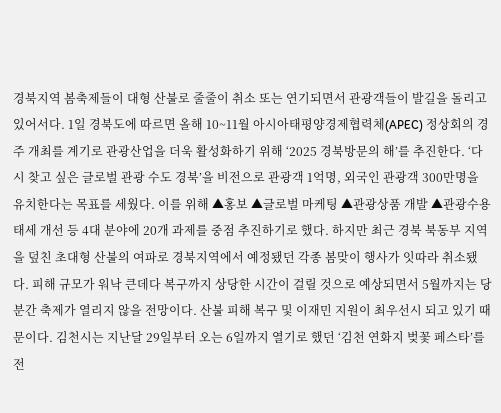경북지역 봄축제들이 대형 산불로 줄줄이 취소 또는 연기되면서 관광객들이 발길을 돌리고 있어서다. 1일 경북도에 따르면 올해 10~11월 아시아태평양경제협력체(APEC) 정상회의 경주 개최를 계기로 관광산업을 더욱 활성화하기 위해 ‘2025 경북방문의 해’를 추진한다. ‘다시 찾고 싶은 글로벌 관광 수도 경북’을 비전으로 관광객 1억명, 외국인 관광객 300만명을 유치한다는 목표를 세웠다. 이를 위해 ▲홍보 ▲글로벌 마케팅 ▲관광상품 개발 ▲관광수용태세 개선 등 4대 분야에 20개 과제를 중점 추진하기로 했다. 하지만 최근 경북 북동부 지역을 덮친 초대형 산불의 여파로 경북지역에서 예정됐던 각종 봄맞이 행사가 잇따라 취소됐다. 피해 규모가 워낙 큰데다 복구까지 상당한 시간이 걸릴 것으로 예상되면서 5월까지는 당분간 축제가 열리지 않을 전망이다. 산불 피해 복구 및 이재민 지원이 최우선시 되고 있기 때문이다. 김천시는 지난달 29일부터 오는 6일까지 열기로 했던 ‘김천 연화지 벚꽃 페스타’를 전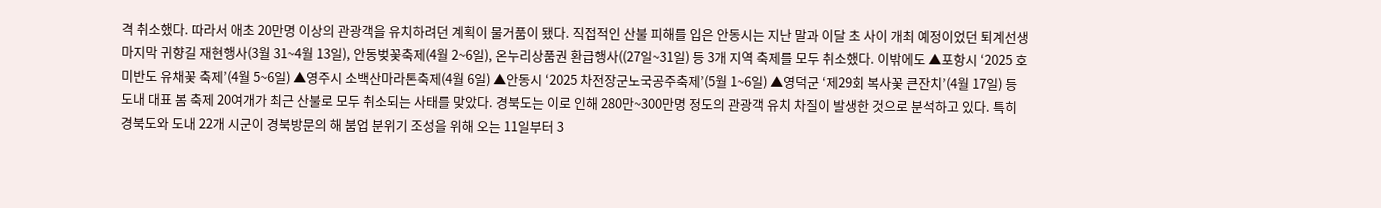격 취소했다. 따라서 애초 20만명 이상의 관광객을 유치하려던 계획이 물거품이 됐다. 직접적인 산불 피해를 입은 안동시는 지난 말과 이달 초 사이 개최 예정이었던 퇴계선생 마지막 귀향길 재현행사(3월 31~4월 13일), 안동벚꽃축제(4월 2~6일), 온누리상품권 환급행사((27일~31일) 등 3개 지역 축제를 모두 취소했다. 이밖에도 ▲포항시 ‘2025 호미반도 유채꽃 축제’(4월 5~6일) ▲영주시 소백산마라톤축제(4월 6일) ▲안동시 ‘2025 차전장군노국공주축제’(5월 1~6일) ▲영덕군 ‘제29회 복사꽃 큰잔치’(4월 17일) 등 도내 대표 봄 축제 20여개가 최근 산불로 모두 취소되는 사태를 맞았다. 경북도는 이로 인해 280만~300만명 정도의 관광객 유치 차질이 발생한 것으로 분석하고 있다. 특히 경북도와 도내 22개 시군이 경북방문의 해 붐업 분위기 조성을 위해 오는 11일부터 3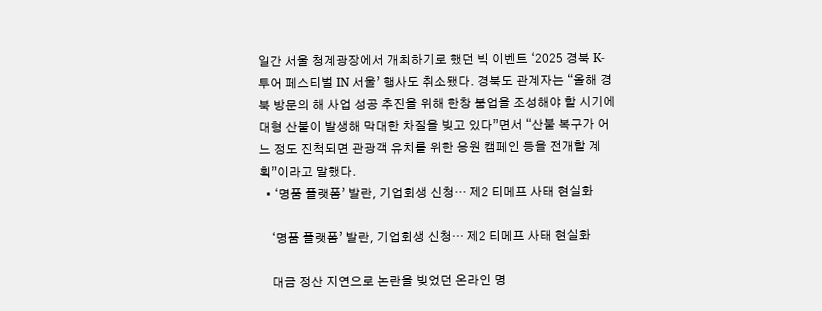일간 서울 청계광장에서 개최하기로 했던 빅 이벤트 ‘2025 경북 K-투어 페스티벌 IN 서울’ 행사도 취소됐다. 경북도 관계자는 “올해 경북 방문의 해 사업 성공 추진을 위해 한창 붐업을 조성해야 할 시기에 대형 산불이 발생해 막대한 차질을 빚고 있다”면서 “산불 복구가 어느 정도 진척되면 관광객 유치를 위한 응원 캠페인 등을 전개할 계획”이라고 말했다.
  • ‘명품 플랫폼’ 발란, 기업회생 신청… 제2 티메프 사태 현실화

    ‘명품 플랫폼’ 발란, 기업회생 신청… 제2 티메프 사태 현실화

    대금 정산 지연으로 논란을 빚었던 온라인 명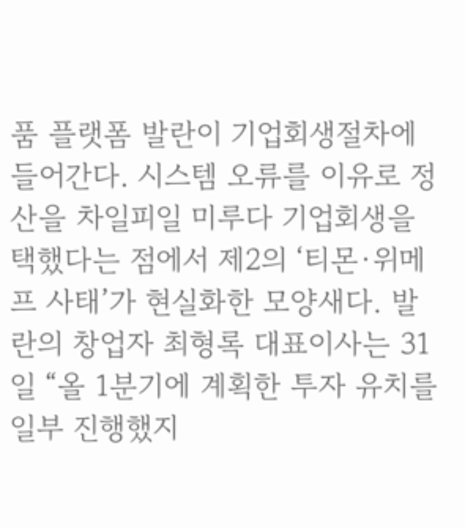품 플랫폼 발란이 기업회생절차에 들어간다. 시스템 오류를 이유로 정산을 차일피일 미루다 기업회생을 택했다는 점에서 제2의 ‘티몬·위메프 사태’가 현실화한 모양새다. 발란의 창업자 최형록 대표이사는 31일 “올 1분기에 계획한 투자 유치를 일부 진행했지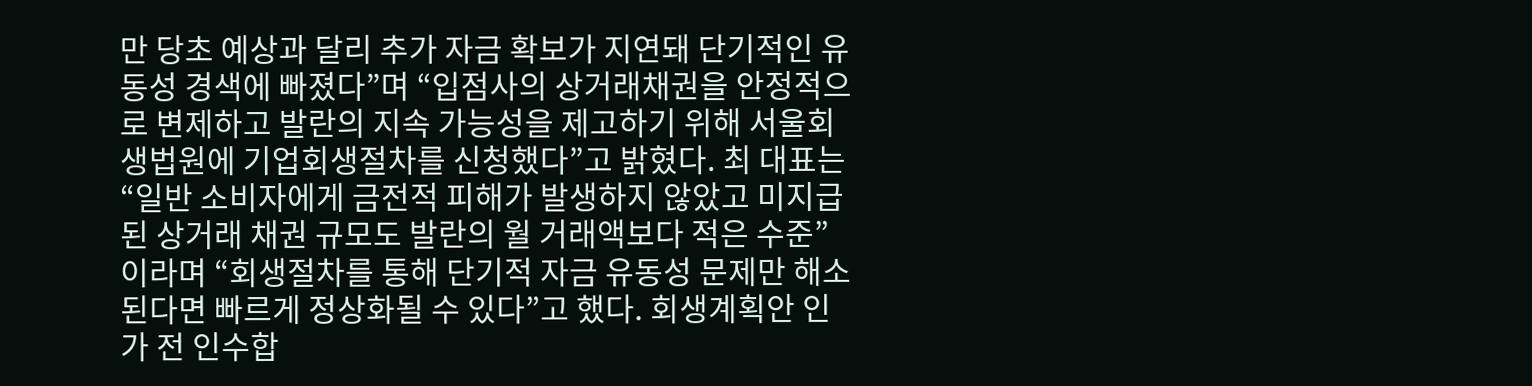만 당초 예상과 달리 추가 자금 확보가 지연돼 단기적인 유동성 경색에 빠졌다”며 “입점사의 상거래채권을 안정적으로 변제하고 발란의 지속 가능성을 제고하기 위해 서울회생법원에 기업회생절차를 신청했다”고 밝혔다. 최 대표는 “일반 소비자에게 금전적 피해가 발생하지 않았고 미지급된 상거래 채권 규모도 발란의 월 거래액보다 적은 수준”이라며 “회생절차를 통해 단기적 자금 유동성 문제만 해소된다면 빠르게 정상화될 수 있다”고 했다. 회생계획안 인가 전 인수합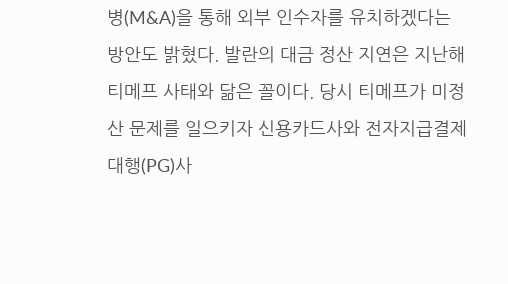병(M&A)을 통해 외부 인수자를 유치하겠다는 방안도 밝혔다. 발란의 대금 정산 지연은 지난해 티메프 사태와 닮은 꼴이다. 당시 티메프가 미정산 문제를 일으키자 신용카드사와 전자지급결제대행(PG)사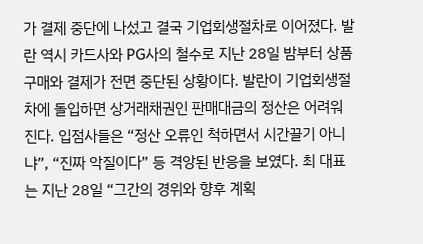가 결제 중단에 나섰고 결국 기업회생절차로 이어졌다. 발란 역시 카드사와 PG사의 철수로 지난 28일 밤부터 상품 구매와 결제가 전면 중단된 상황이다. 발란이 기업회생절차에 돌입하면 상거래채권인 판매대금의 정산은 어려워진다. 입점사들은 “정산 오류인 척하면서 시간끌기 아니냐”, “진짜 악질이다” 등 격앙된 반응을 보였다. 최 대표는 지난 28일 “그간의 경위와 향후 계획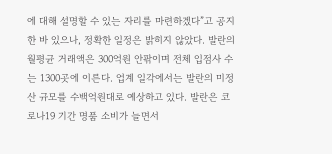에 대해 설명할 수 있는 자리를 마련하겠다”고 공지한 바 있으나, 정확한 일정은 밝히지 않았다. 발란의 월평균 거래액은 300억원 안팎이며 전체 입점사 수는 1300곳에 이른다. 업계 일각에서는 발란의 미정산 규모를 수백억원대로 예상하고 있다. 발란은 코로나19 기간 명품 소비가 늘면서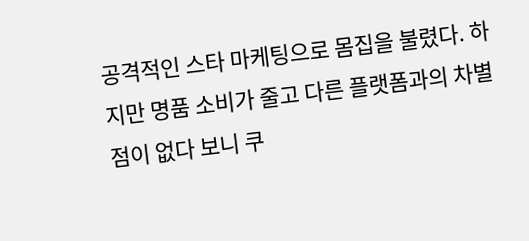공격적인 스타 마케팅으로 몸집을 불렸다. 하지만 명품 소비가 줄고 다른 플랫폼과의 차별점이 없다 보니 쿠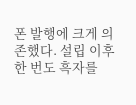폰 발행에 크게 의존했다. 설립 이후 한 번도 흑자를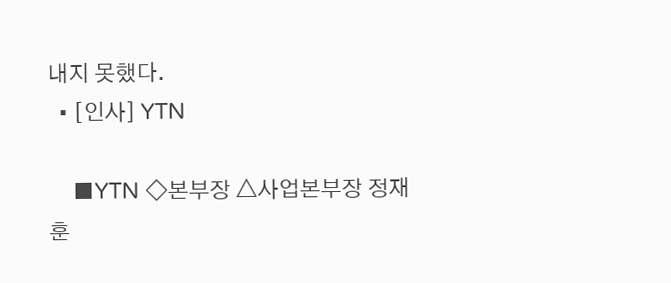내지 못했다.
  • [인사] YTN

    ■YTN ◇본부장 △사업본부장 정재훈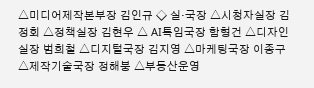△미디어제작본부장 김인규 ◇ 실·국장 △시청자실장 김정회 △정책실장 김현우 △ AI특임국장 함형건 △디자인실장 범희철 △디지털국장 김지영 △마케팅국장 이종구 △제작기술국장 정해붕 △부동산운영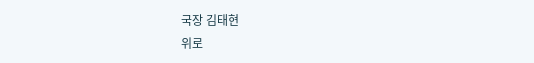국장 김태현
위로